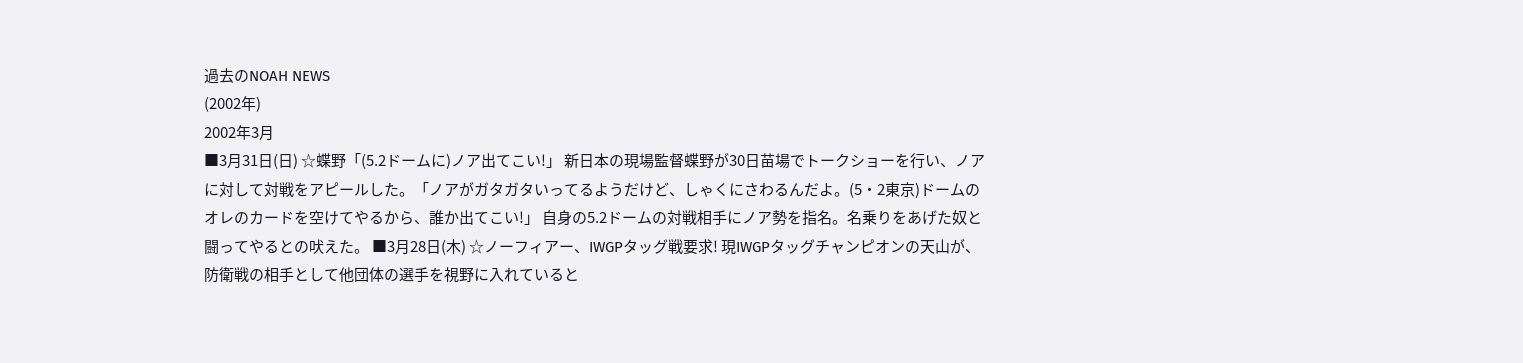過去のNOAH NEWS
(2002年)
2002年3月
■3月31日(日) ☆蝶野「(5.2ドームに)ノア出てこい!」 新日本の現場監督蝶野が30日苗場でトークショーを行い、ノアに対して対戦をアピールした。「ノアがガタガタいってるようだけど、しゃくにさわるんだよ。(5・2東京)ドームのオレのカードを空けてやるから、誰か出てこい!」 自身の5.2ドームの対戦相手にノア勢を指名。名乗りをあげた奴と闘ってやるとの吠えた。 ■3月28日(木) ☆ノーフィアー、IWGPタッグ戦要求! 現IWGPタッグチャンピオンの天山が、防衛戦の相手として他団体の選手を視野に入れていると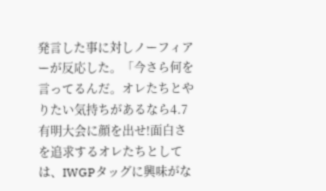発言した事に対しノーフィアーが反応した。「今さら何を言ってるんだ。オレたちとやりたい気持ちがあるなら4.7有明大会に顔を出せ!面白さを追求するオレたちとしては、IWGPタッグに興味がな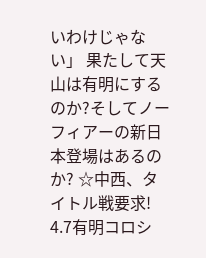いわけじゃない」 果たして天山は有明にするのか?そしてノーフィアーの新日本登場はあるのか? ☆中西、タイトル戦要求! 4.7有明コロシ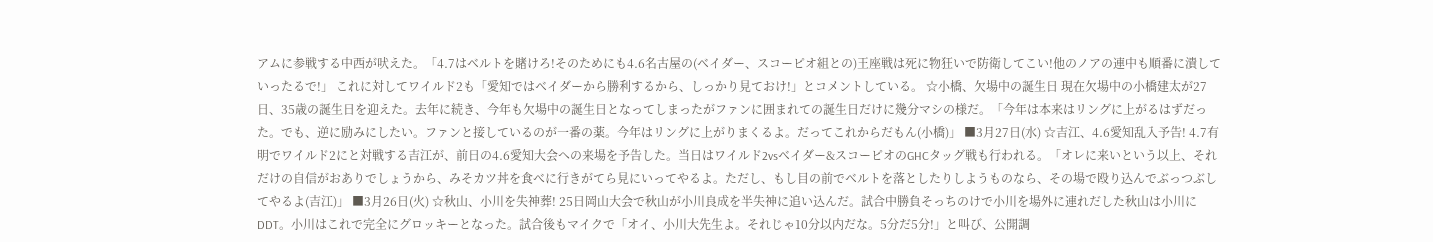アムに参戦する中西が吠えた。「4.7はベルトを賭けろ!そのためにも4.6名古屋の(ベイダー、スコーピオ組との)王座戦は死に物狂いで防衛してこい!他のノアの連中も順番に潰していったるで!」 これに対してワイルド2も「愛知ではベイダーから勝利するから、しっかり見ておけ!」とコメントしている。 ☆小橋、欠場中の誕生日 現在欠場中の小橋建太が27日、35歳の誕生日を迎えた。去年に続き、今年も欠場中の誕生日となってしまったがファンに囲まれての誕生日だけに幾分マシの様だ。「今年は本来はリングに上がるはずだった。でも、逆に励みにしたい。ファンと接しているのが一番の薬。今年はリングに上がりまくるよ。だってこれからだもん(小橋)」 ■3月27日(水) ☆吉江、4.6愛知乱入予告! 4.7有明でワイルド2にと対戦する吉江が、前日の4.6愛知大会への来場を予告した。当日はワイルド2vsベイダー&スコーピオのGHCタッグ戦も行われる。「オレに来いという以上、それだけの自信がおありでしょうから、みそカツ丼を食べに行きがてら見にいってやるよ。ただし、もし目の前でベルトを落としたりしようものなら、その場で殴り込んでぶっつぶしてやるよ(吉江)」 ■3月26日(火) ☆秋山、小川を失神葬! 25日岡山大会で秋山が小川良成を半失神に追い込んだ。試合中勝負そっちのけで小川を場外に連れだした秋山は小川にDDT。小川はこれで完全にグロッキーとなった。試合後もマイクで「オイ、小川大先生よ。それじゃ10分以内だな。5分だ5分!」と叫び、公開調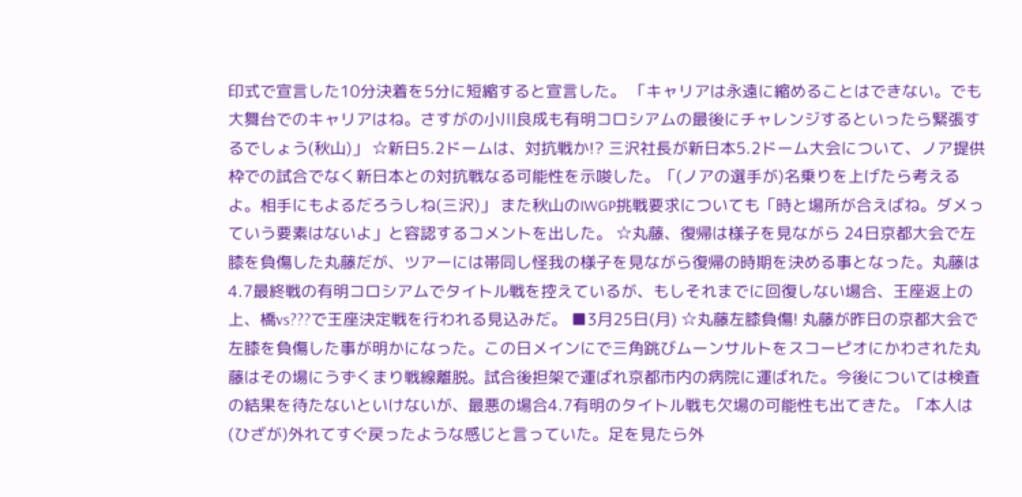印式で宣言した10分決着を5分に短縮すると宣言した。 「キャリアは永遠に縮めることはできない。でも大舞台でのキャリアはね。さすがの小川良成も有明コロシアムの最後にチャレンジするといったら緊張するでしょう(秋山)」 ☆新日5.2ドームは、対抗戦か!? 三沢社長が新日本5.2ドーム大会について、ノア提供枠での試合でなく新日本との対抗戦なる可能性を示唆した。「(ノアの選手が)名乗りを上げたら考えるよ。相手にもよるだろうしね(三沢)」 また秋山のIWGP挑戦要求についても「時と場所が合えばね。ダメっていう要素はないよ」と容認するコメントを出した。 ☆丸藤、復帰は様子を見ながら 24日京都大会で左膝を負傷した丸藤だが、ツアーには帯同し怪我の様子を見ながら復帰の時期を決める事となった。丸藤は4.7最終戦の有明コロシアムでタイトル戦を控えているが、もしそれまでに回復しない場合、王座返上の上、橋vs???で王座決定戦を行われる見込みだ。 ■3月25日(月) ☆丸藤左膝負傷! 丸藤が昨日の京都大会で左膝を負傷した事が明かになった。この日メインにで三角跳びムーンサルトをスコーピオにかわされた丸藤はその場にうずくまり戦線離脱。試合後担架で運ばれ京都市内の病院に運ばれた。今後については検査の結果を待たないといけないが、最悪の場合4.7有明のタイトル戦も欠場の可能性も出てきた。「本人は(ひざが)外れてすぐ戻ったような感じと言っていた。足を見たら外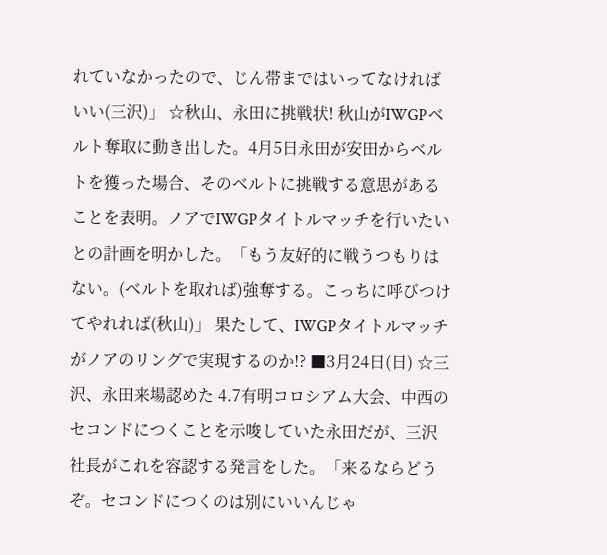れていなかったので、じん帯まではいってなければいい(三沢)」 ☆秋山、永田に挑戦状! 秋山がIWGPベルト奪取に動き出した。4月5日永田が安田からベルトを獲った場合、そのベルトに挑戦する意思があることを表明。ノアでIWGPタイトルマッチを行いたいとの計画を明かした。「もう友好的に戦うつもりはない。(ベルトを取れば)強奪する。こっちに呼びつけてやれれば(秋山)」 果たして、IWGPタイトルマッチがノアのリングで実現するのか!? ■3月24日(日) ☆三沢、永田来場認めた 4.7有明コロシアム大会、中西のセコンドにつくことを示唆していた永田だが、三沢社長がこれを容認する発言をした。「来るならどうぞ。セコンドにつくのは別にいいんじゃ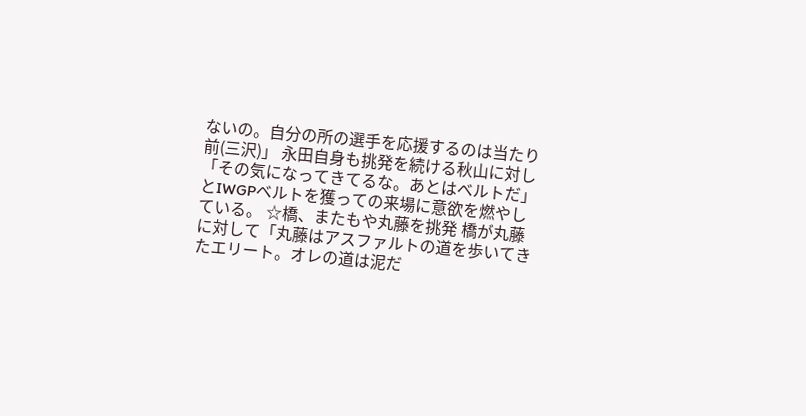ないの。自分の所の選手を応援するのは当たり前(三沢)」 永田自身も挑発を続ける秋山に対し「その気になってきてるな。あとはベルトだ」とIWGPベルトを獲っての来場に意欲を燃やしている。 ☆橋、またもや丸藤を挑発 橋が丸藤に対して「丸藤はアスファルトの道を歩いてきたエリート。オレの道は泥だ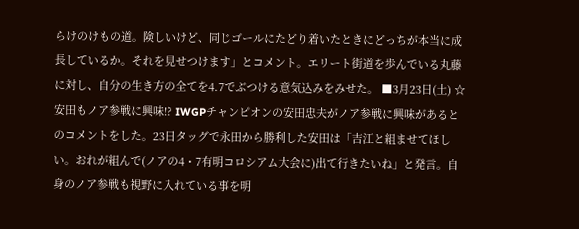らけのけもの道。険しいけど、同じゴールにたどり着いたときにどっちが本当に成長しているか。それを見せつけます」とコメント。エリート街道を歩んでいる丸藤に対し、自分の生き方の全てを4.7でぶつける意気込みをみせた。 ■3月23日(土) ☆安田もノア参戦に興味!? IWGPチャンピオンの安田忠夫がノア参戦に興味があるとのコメントをした。23日タッグで永田から勝利した安田は「吉江と組ませてほしい。おれが組んで(ノアの4・7有明コロシアム大会に)出て行きたいね」と発言。自身のノア参戦も視野に入れている事を明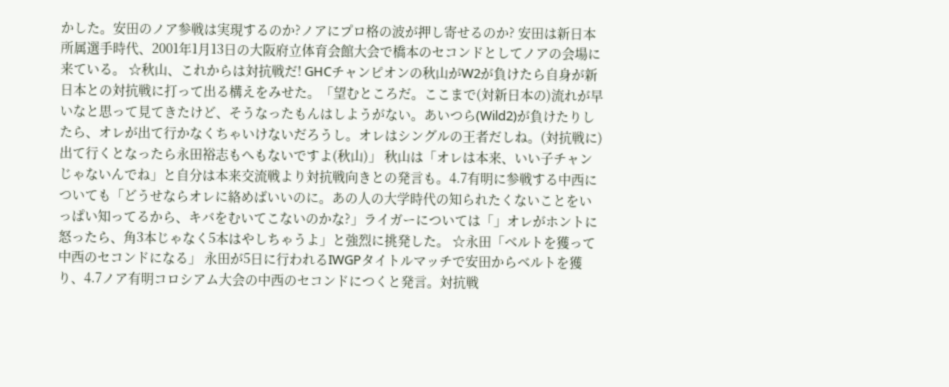かした。安田のノア参戦は実現するのか?ノアにプロ格の波が押し寄せるのか? 安田は新日本所属選手時代、2001年1月13日の大阪府立体育会館大会で橋本のセコンドとしてノアの会場に来ている。 ☆秋山、これからは対抗戦だ! GHCチャンピオンの秋山がW2が負けたら自身が新日本との対抗戦に打って出る構えをみせた。「望むところだ。ここまで(対新日本の)流れが早いなと思って見てきたけど、そうなったもんはしようがない。あいつら(Wild2)が負けたりしたら、オレが出て行かなくちゃいけないだろうし。オレはシングルの王者だしね。(対抗戦に)出て行くとなったら永田裕志もへもないですよ(秋山)」 秋山は「オレは本来、いい子チャンじゃないんでね」と自分は本来交流戦より対抗戦向きとの発言も。4.7有明に参戦する中西についても「どうせならオレに絡めばいいのに。あの人の大学時代の知られたくないことをいっぱい知ってるから、キバをむいてこないのかな?」ライガーについては「」オレがホントに怒ったら、角3本じゃなく5本はやしちゃうよ」と強烈に挑発した。 ☆永田「ベルトを獲って中西のセコンドになる」 永田が5日に行われるIWGPタイトルマッチで安田からベルトを獲り、4.7ノア有明コロシアム大会の中西のセコンドにつくと発言。対抗戦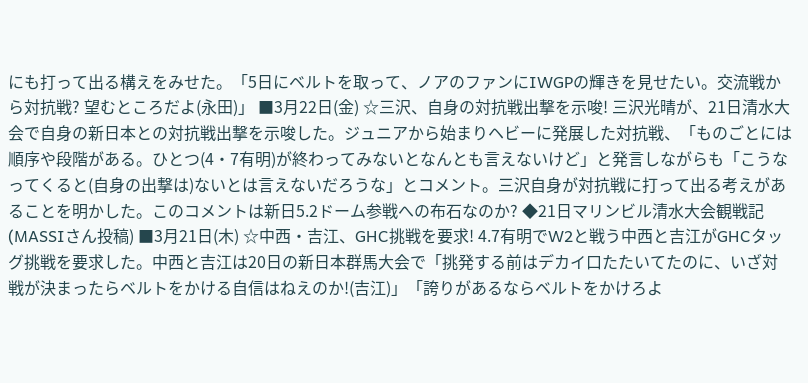にも打って出る構えをみせた。「5日にベルトを取って、ノアのファンにIWGPの輝きを見せたい。交流戦から対抗戦? 望むところだよ(永田)」 ■3月22日(金) ☆三沢、自身の対抗戦出撃を示唆! 三沢光晴が、21日清水大会で自身の新日本との対抗戦出撃を示唆した。ジュニアから始まりヘビーに発展した対抗戦、「ものごとには順序や段階がある。ひとつ(4・7有明)が終わってみないとなんとも言えないけど」と発言しながらも「こうなってくると(自身の出撃は)ないとは言えないだろうな」とコメント。三沢自身が対抗戦に打って出る考えがあることを明かした。このコメントは新日5.2ドーム参戦への布石なのか? ◆21日マリンビル清水大会観戦記(MASSIさん投稿) ■3月21日(木) ☆中西・吉江、GHC挑戦を要求! 4.7有明でW2と戦う中西と吉江がGHCタッグ挑戦を要求した。中西と吉江は20日の新日本群馬大会で「挑発する前はデカイ口たたいてたのに、いざ対戦が決まったらベルトをかける自信はねえのか!(吉江)」「誇りがあるならベルトをかけろよ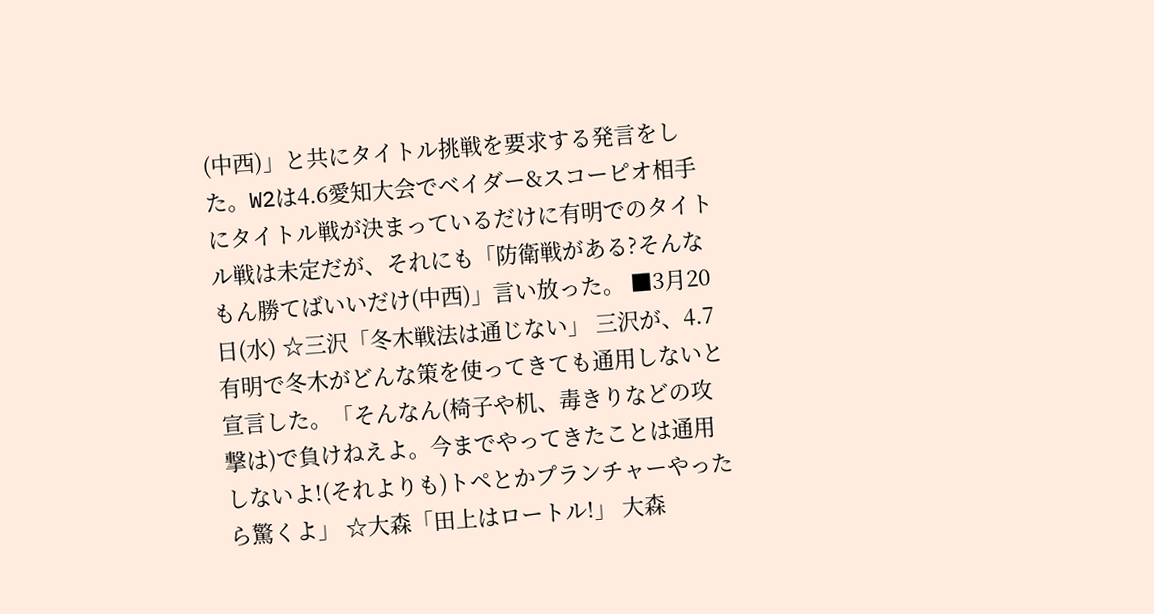(中西)」と共にタイトル挑戦を要求する発言をした。W2は4.6愛知大会でベイダー&スコーピオ相手にタイトル戦が決まっているだけに有明でのタイトル戦は未定だが、それにも「防衛戦がある?そんなもん勝てばいいだけ(中西)」言い放った。 ■3月20日(水) ☆三沢「冬木戦法は通じない」 三沢が、4.7有明で冬木がどんな策を使ってきても通用しないと宣言した。「そんなん(椅子や机、毒きりなどの攻撃は)で負けねえよ。今までやってきたことは通用しないよ!(それよりも)トペとかプランチャーやったら驚くよ」 ☆大森「田上はロートル!」 大森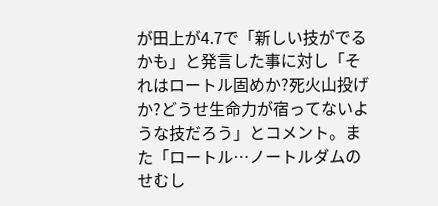が田上が4.7で「新しい技がでるかも」と発言した事に対し「それはロートル固めか?死火山投げか?どうせ生命力が宿ってないような技だろう」とコメント。また「ロートル…ノートルダムのせむし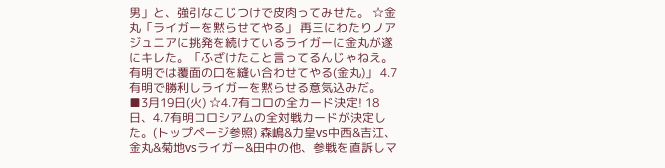男」と、強引なこじつけで皮肉ってみせた。 ☆金丸「ライガーを黙らせてやる」 再三にわたりノアジュニアに挑発を続けているライガーに金丸が遂にキレた。「ふざけたこと言ってるんじゃねえ。有明では覆面の口を縫い合わせてやる(金丸)」 4.7有明で勝利しライガーを黙らせる意気込みだ。 ■3月19日(火) ☆4.7有コロの全カード決定! 18日、4.7有明コロシアムの全対戦カードが決定した。(トップページ参照) 森嶋&力皇vs中西&吉江、金丸&菊地vsライガー&田中の他、参戦を直訴しマ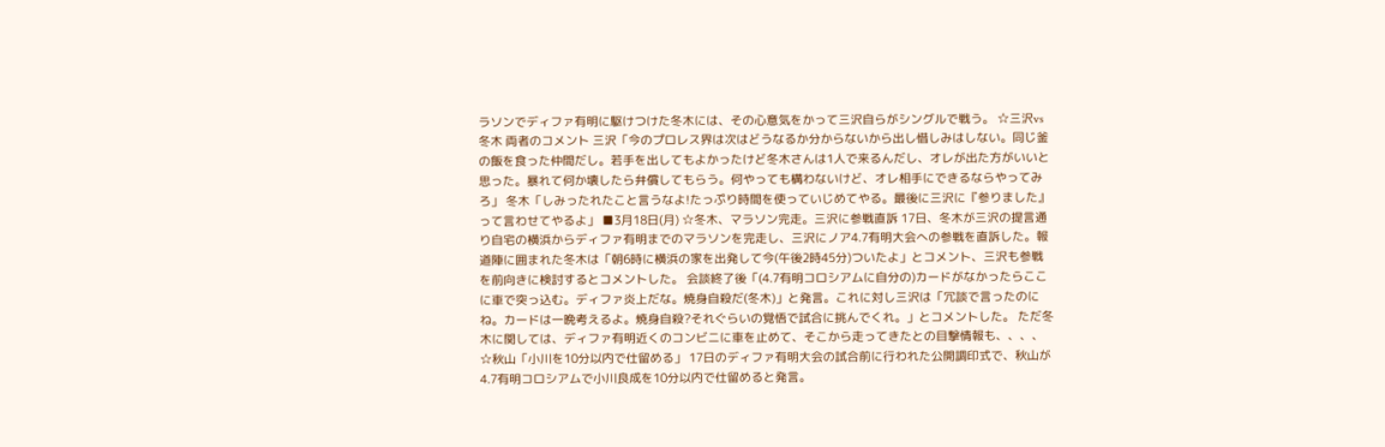ラソンでディファ有明に駆けつけた冬木には、その心意気をかって三沢自らがシングルで戦う。 ☆三沢vs冬木 両者のコメント 三沢「今のプロレス界は次はどうなるか分からないから出し惜しみはしない。同じ釜の飯を食った仲間だし。若手を出してもよかったけど冬木さんは1人で来るんだし、オレが出た方がいいと思った。暴れて何か壊したら弁償してもらう。何やっても構わないけど、オレ相手にできるならやってみろ」 冬木「しみったれたこと言うなよ!たっぷり時間を使っていじめてやる。最後に三沢に『参りました』って言わせてやるよ」 ■3月18日(月) ☆冬木、マラソン完走。三沢に参戦直訴 17日、冬木が三沢の提言通り自宅の横浜からディファ有明までのマラソンを完走し、三沢にノア4.7有明大会への参戦を直訴した。報道陣に囲まれた冬木は「朝6時に横浜の家を出発して今(午後2時45分)ついたよ」とコメント、三沢も参戦を前向きに検討するとコメントした。 会談終了後「(4.7有明コロシアムに自分の)カードがなかったらここに車で突っ込む。ディファ炎上だな。焼身自殺だ(冬木)」と発言。これに対し三沢は「冗談で言ったのにね。カードは一晩考えるよ。焼身自殺?それぐらいの覚悟で試合に挑んでくれ。」とコメントした。 ただ冬木に関しては、ディファ有明近くのコンビニに車を止めて、そこから走ってきたとの目撃情報も、、、、 ☆秋山「小川を10分以内で仕留める」 17日のディファ有明大会の試合前に行われた公開調印式で、秋山が4.7有明コロシアムで小川良成を10分以内で仕留めると発言。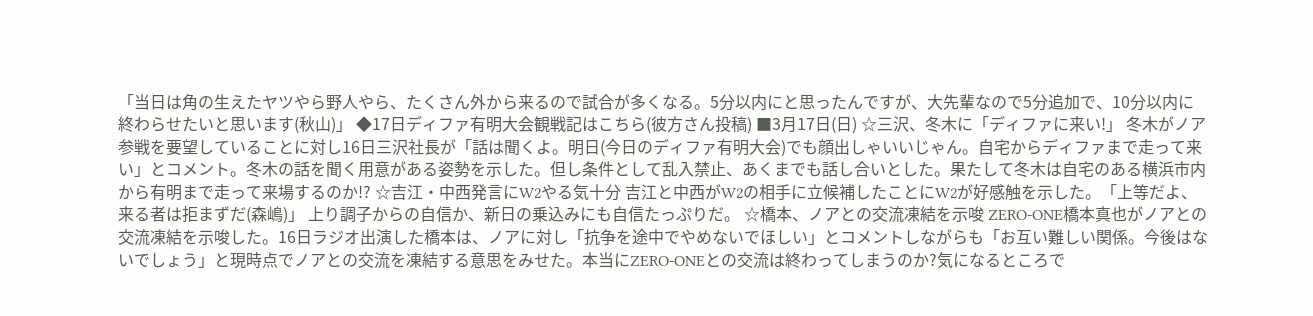「当日は角の生えたヤツやら野人やら、たくさん外から来るので試合が多くなる。5分以内にと思ったんですが、大先輩なので5分追加で、10分以内に終わらせたいと思います(秋山)」 ◆17日ディファ有明大会観戦記はこちら(彼方さん投稿) ■3月17日(日) ☆三沢、冬木に「ディファに来い!」 冬木がノア参戦を要望していることに対し16日三沢社長が「話は聞くよ。明日(今日のディファ有明大会)でも顔出しゃいいじゃん。自宅からディファまで走って来い」とコメント。冬木の話を聞く用意がある姿勢を示した。但し条件として乱入禁止、あくまでも話し合いとした。果たして冬木は自宅のある横浜市内から有明まで走って来場するのか!? ☆吉江・中西発言にW2やる気十分 吉江と中西がW2の相手に立候補したことにW2が好感触を示した。「上等だよ、来る者は拒まずだ(森嶋)」 上り調子からの自信か、新日の乗込みにも自信たっぷりだ。 ☆橋本、ノアとの交流凍結を示唆 ZERO-ONE橋本真也がノアとの交流凍結を示唆した。16日ラジオ出演した橋本は、ノアに対し「抗争を途中でやめないでほしい」とコメントしながらも「お互い難しい関係。今後はないでしょう」と現時点でノアとの交流を凍結する意思をみせた。本当にZERO-ONEとの交流は終わってしまうのか?気になるところで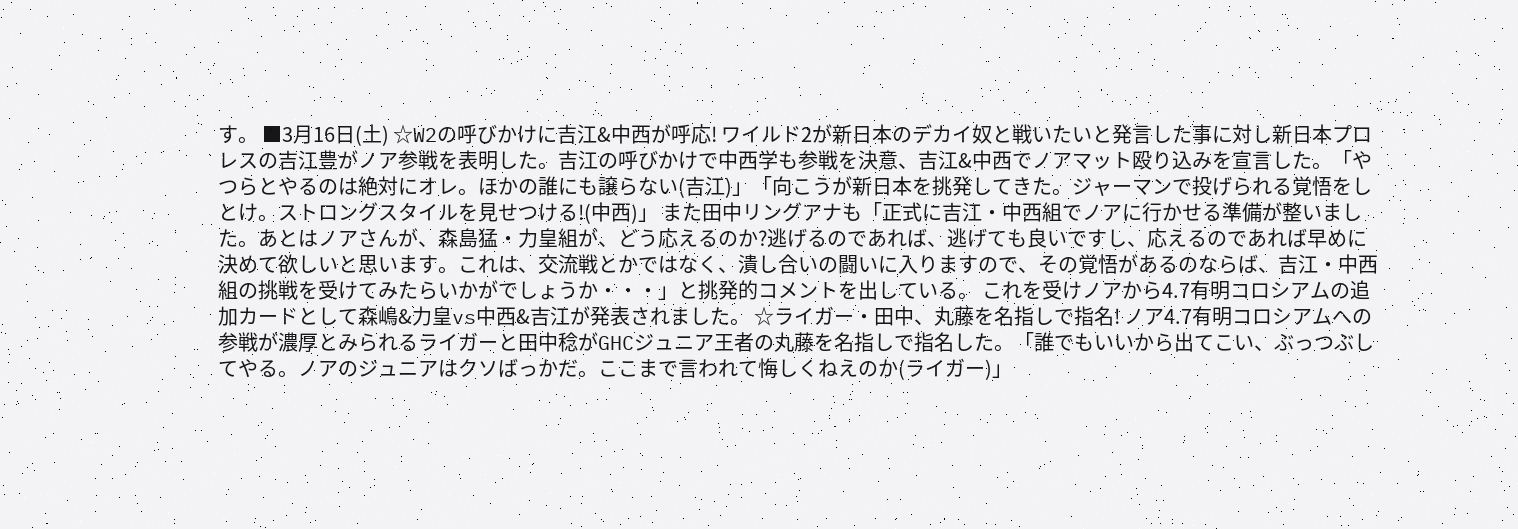す。 ■3月16日(土) ☆W2の呼びかけに吉江&中西が呼応! ワイルド2が新日本のデカイ奴と戦いたいと発言した事に対し新日本プロレスの吉江豊がノア参戦を表明した。吉江の呼びかけで中西学も参戦を決意、吉江&中西でノアマット殴り込みを宣言した。「やつらとやるのは絶対にオレ。ほかの誰にも譲らない(吉江)」「向こうが新日本を挑発してきた。ジャーマンで投げられる覚悟をしとけ。ストロングスタイルを見せつける!(中西)」 また田中リングアナも「正式に吉江・中西組でノアに行かせる準備が整いました。あとはノアさんが、森島猛・力皇組が、どう応えるのか?逃げるのであれば、逃げても良いですし、応えるのであれば早めに決めて欲しいと思います。これは、交流戦とかではなく、潰し合いの闘いに入りますので、その覚悟があるのならば、吉江・中西組の挑戦を受けてみたらいかがでしょうか・・・」と挑発的コメントを出している。 これを受けノアから4.7有明コロシアムの追加カードとして森嶋&力皇vs中西&吉江が発表されました。 ☆ライガー・田中、丸藤を名指しで指名! ノア4.7有明コロシアムへの参戦が濃厚とみられるライガーと田中稔がGHCジュニア王者の丸藤を名指しで指名した。「誰でもいいから出てこい、ぶっつぶしてやる。ノアのジュニアはクソばっかだ。ここまで言われて悔しくねえのか(ライガー)」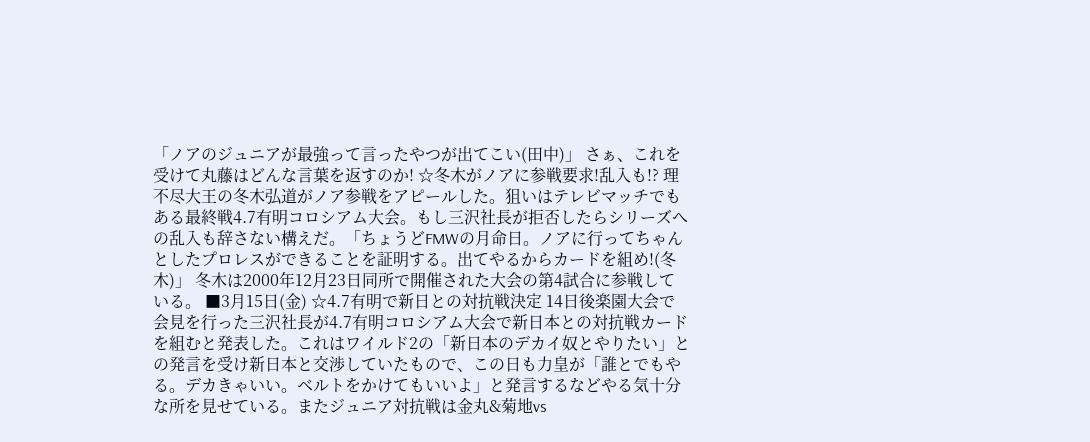「ノアのジュニアが最強って言ったやつが出てこい(田中)」 さぁ、これを受けて丸藤はどんな言葉を返すのか! ☆冬木がノアに参戦要求!乱入も!? 理不尽大王の冬木弘道がノア参戦をアピールした。狙いはテレビマッチでもある最終戦4.7有明コロシアム大会。もし三沢社長が拒否したらシリーズへの乱入も辞さない構えだ。「ちょうどFMWの月命日。ノアに行ってちゃんとしたプロレスができることを証明する。出てやるからカードを組め!(冬木)」 冬木は2000年12月23日同所で開催された大会の第4試合に参戦している。 ■3月15日(金) ☆4.7有明で新日との対抗戦決定 14日後楽園大会で会見を行った三沢社長が4.7有明コロシアム大会で新日本との対抗戦カードを組むと発表した。これはワイルド2の「新日本のデカイ奴とやりたい」との発言を受け新日本と交渉していたもので、この日も力皇が「誰とでもやる。デカきゃいい。ベルトをかけてもいいよ」と発言するなどやる気十分な所を見せている。またジュニア対抗戦は金丸&菊地vs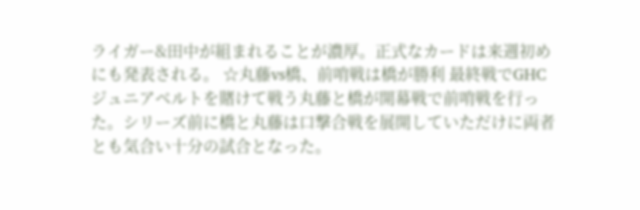ライガー&田中が組まれることが濃厚。正式なカードは来週初めにも発表される。 ☆丸藤vs橋、前哨戦は橋が勝利 最終戦でGHCジュニアベルトを賭けて戦う丸藤と橋が開幕戦で前哨戦を行った。シリーズ前に橋と丸藤は口撃合戦を展開していただけに両者とも気合い十分の試合となった。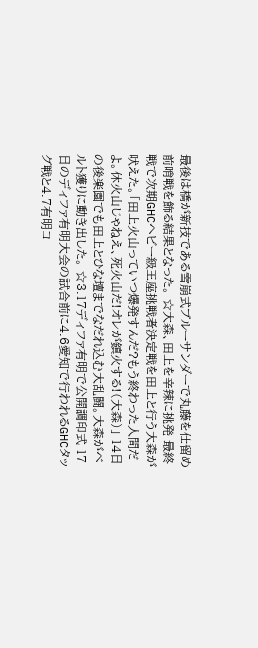最後は橋が新技である雪崩式ブルーサンダーで丸藤を仕留め前哨戦を飾る結果となった。 ☆大森、田上を辛辣に挑発 最終戦で次期GHCヘビー級王座挑戦者決定戦を田上と行う大森が吠えた。「田上火山っていつ爆発すんだ?もう終わった人間だよ。休火山じゃねえ、死火山だ!オレが鎮火する!(大森)」 14日の後楽園でも田上とひな壇までなだれ込む大乱闘。大森がベルト獲りに動き出した。 ☆3.17ディファ有明で公開調印式 17日のディファ有明大会の試合前に4.6愛知で行われるGHCタッグ戦と4.7有明コ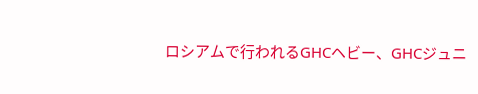ロシアムで行われるGHCヘビー、GHCジュニ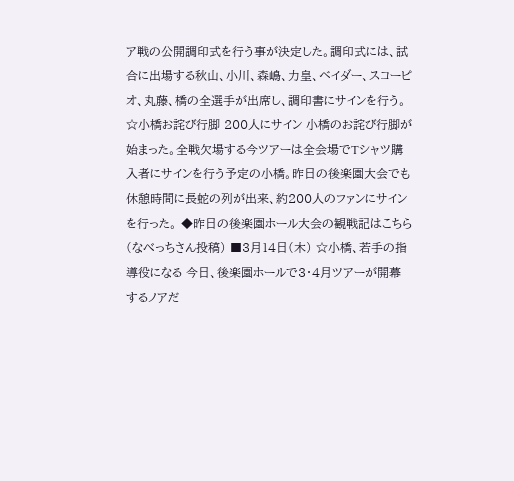ア戦の公開調印式を行う事が決定した。調印式には、試合に出場する秋山、小川、森嶋、力皇、ベイダー、スコーピオ、丸藤、橋の全選手が出席し、調印書にサインを行う。 ☆小橋お詫び行脚 200人にサイン 小橋のお詫び行脚が始まった。全戦欠場する今ツアーは全会場でTシャツ購入者にサインを行う予定の小橋。昨日の後楽園大会でも休憩時間に長蛇の列が出来、約200人のファンにサインを行った。 ◆昨日の後楽園ホール大会の観戦記はこちら(なべっちさん投稿) ■3月14日(木) ☆小橋、若手の指導役になる 今日、後楽園ホールで3・4月ツアーが開幕するノアだ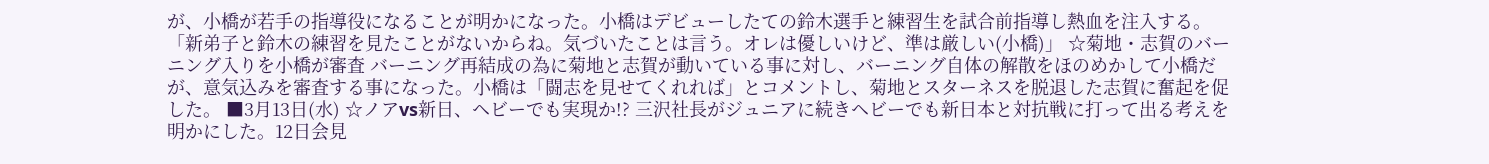が、小橋が若手の指導役になることが明かになった。小橋はデビューしたての鈴木選手と練習生を試合前指導し熱血を注入する。「新弟子と鈴木の練習を見たことがないからね。気づいたことは言う。オレは優しいけど、準は厳しい(小橋)」 ☆菊地・志賀のバーニング入りを小橋が審査 バーニング再結成の為に菊地と志賀が動いている事に対し、バーニング自体の解散をほのめかして小橋だが、意気込みを審査する事になった。小橋は「闘志を見せてくれれば」とコメントし、菊地とスターネスを脱退した志賀に奮起を促した。 ■3月13日(水) ☆ノアvs新日、ヘビーでも実現か!? 三沢社長がジュニアに続きヘビーでも新日本と対抗戦に打って出る考えを明かにした。12日会見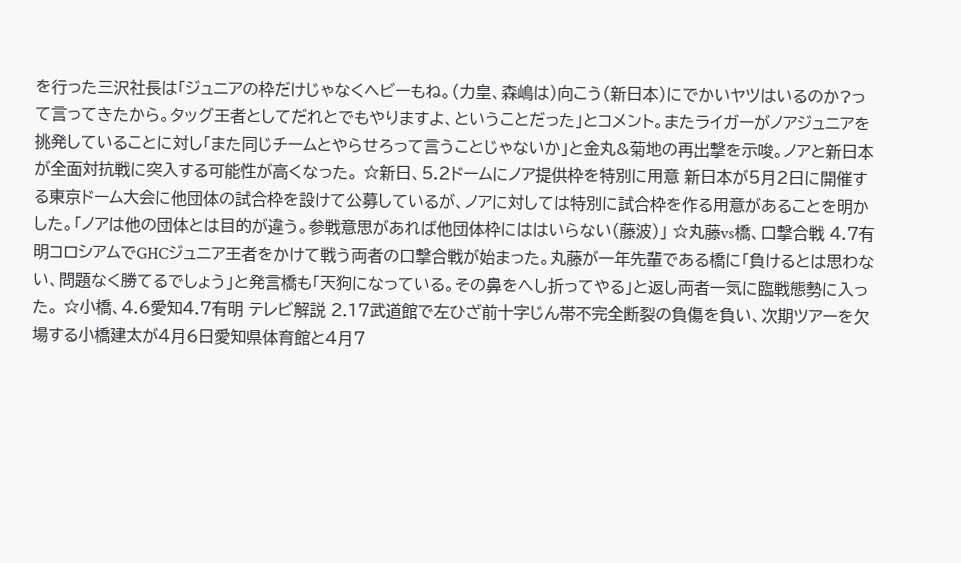を行った三沢社長は「ジュニアの枠だけじゃなくヘビーもね。(力皇、森嶋は)向こう(新日本)にでかいヤツはいるのか?って言ってきたから。タッグ王者としてだれとでもやりますよ、ということだった」とコメント。またライガーがノアジュニアを挑発していることに対し「また同じチームとやらせろって言うことじゃないか」と金丸&菊地の再出撃を示唆。ノアと新日本が全面対抗戦に突入する可能性が高くなった。 ☆新日、5.2ドームにノア提供枠を特別に用意 新日本が5月2日に開催する東京ドーム大会に他団体の試合枠を設けて公募しているが、ノアに対しては特別に試合枠を作る用意があることを明かした。「ノアは他の団体とは目的が違う。参戦意思があれば他団体枠にははいらない(藤波)」 ☆丸藤vs橋、口撃合戦 4.7有明コロシアムでGHCジュニア王者をかけて戦う両者の口撃合戦が始まった。丸藤が一年先輩である橋に「負けるとは思わない、問題なく勝てるでしょう」と発言橋も「天狗になっている。その鼻をへし折ってやる」と返し両者一気に臨戦態勢に入った。 ☆小橋、4.6愛知4.7有明 テレビ解説 2.17武道館で左ひざ前十字じん帯不完全断裂の負傷を負い、次期ツアーを欠場する小橋建太が4月6日愛知県体育館と4月7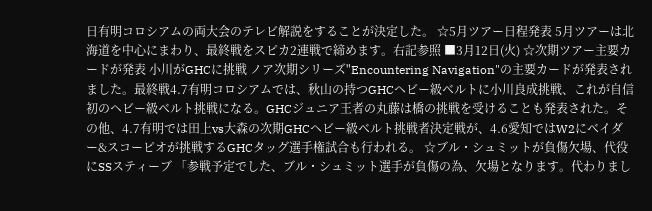日有明コロシアムの両大会のテレビ解説をすることが決定した。 ☆5月ツアー日程発表 5月ツアーは北海道を中心にまわり、最終戦をスピカ2連戦で締めます。右記参照 ■3月12日(火) ☆次期ツアー主要カードが発表 小川がGHCに挑戦 ノア次期シリーズ"Encountering Navigation"の主要カードが発表されました。最終戦4.7有明コロシアムでは、秋山の持つGHCヘビー級ベルトに小川良成挑戦、これが自信初のヘビー級ベルト挑戦になる。GHCジュニア王者の丸藤は橋の挑戦を受けることも発表された。その他、4.7有明では田上vs大森の次期GHCヘビー級ベルト挑戦者決定戦が、4.6愛知ではW2にベイダー&スコーピオが挑戦するGHCタッグ選手権試合も行われる。 ☆ブル・シュミットが負傷欠場、代役にSSスティーブ 「参戦予定でした、ブル・シュミット選手が負傷の為、欠場となります。代わりまし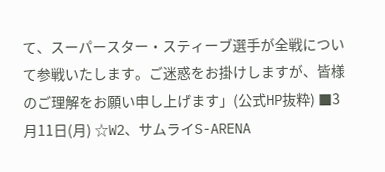て、スーパースター・スティーブ選手が全戦について参戦いたします。ご迷惑をお掛けしますが、皆様のご理解をお願い申し上げます」(公式HP抜粋) ■3月11日(月) ☆W2、サムライS-ARENA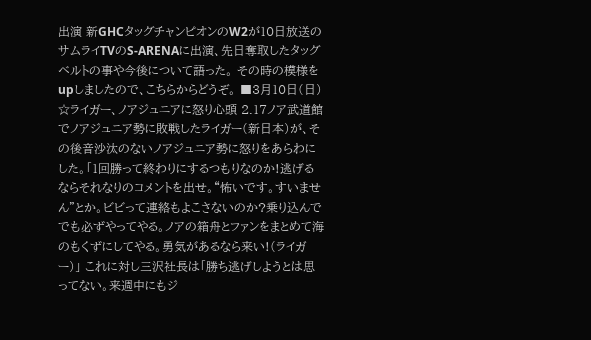出演 新GHCタッグチャンピオンのW2が10日放送のサムライTVのS-ARENAに出演、先日奪取したタッグベルトの事や今後について語った。 その時の模様をupしましたので、こちらからどうぞ。 ■3月10日(日) ☆ライガー、ノアジュニアに怒り心頭 2.17ノア武道館でノアジュニア勢に敗戦したライガー(新日本)が、その後音沙汰のないノアジュニア勢に怒りをあらわにした。「1回勝って終わりにするつもりなのか!逃げるならそれなりのコメントを出せ。“怖いです。すいません”とか。ビビって連絡もよこさないのか?乗り込んででも必ずやってやる。ノアの箱舟とファンをまとめて海のもくずにしてやる。勇気があるなら来い!(ライガー)」 これに対し三沢社長は「勝ち逃げしようとは思ってない。来週中にもジ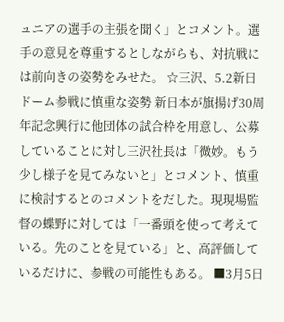ュニアの選手の主張を聞く」とコメント。選手の意見を尊重するとしながらも、対抗戦には前向きの姿勢をみせた。 ☆三沢、5.2新日ドーム参戦に慎重な姿勢 新日本が旗揚げ30周年記念興行に他団体の試合枠を用意し、公募していることに対し三沢社長は「微妙。もう少し様子を見てみないと」とコメント、慎重に検討するとのコメントをだした。現現場監督の蝶野に対しては「一番頭を使って考えている。先のことを見ている」と、高評価しているだけに、参戦の可能性もある。 ■3月5日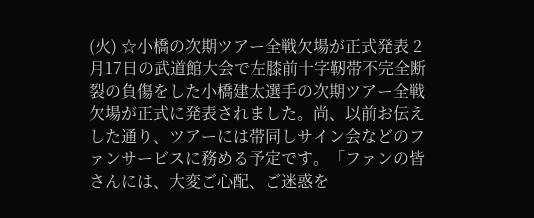(火) ☆小橋の次期ツアー全戦欠場が正式発表 2月17日の武道館大会で左膝前十字靭帯不完全断裂の負傷をした小橋建太選手の次期ツアー全戦欠場が正式に発表されました。尚、以前お伝えした通り、ツアーには帯同しサイン会などのファンサービスに務める予定です。「ファンの皆さんには、大変ご心配、ご迷惑を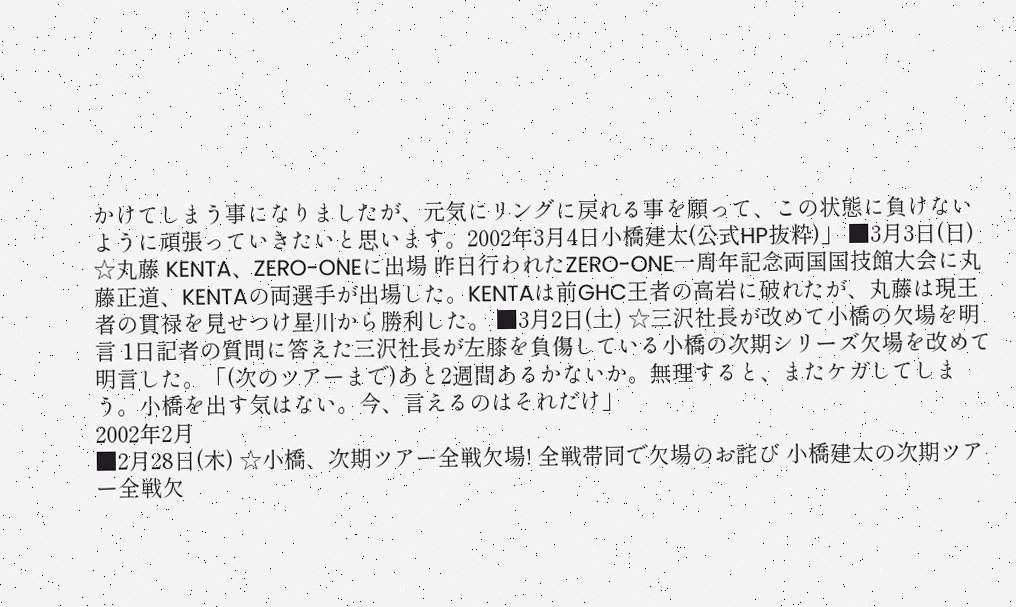かけてしまう事になりましたが、元気にリングに戻れる事を願って、この状態に負けないように頑張っていきたいと思います。2002年3月4日小橋建太(公式HP抜粋)」 ■3月3日(日) ☆丸藤 KENTA、ZERO-ONEに出場 昨日行われたZERO-ONE一周年記念両国国技館大会に丸藤正道、KENTAの両選手が出場した。KENTAは前GHC王者の高岩に破れたが、丸藤は現王者の貫禄を見せつけ星川から勝利した。 ■3月2日(土) ☆三沢社長が改めて小橋の欠場を明言 1日記者の質問に答えた三沢社長が左膝を負傷している小橋の次期シリーズ欠場を改めて明言した。「(次のツアーまで)あと2週間あるかないか。無理すると、またケガしてしまう。小橋を出す気はない。今、言えるのはそれだけ」
2002年2月
■2月28日(木) ☆小橋、次期ツアー全戦欠場! 全戦帯同で欠場のお詫び 小橋建太の次期ツアー全戦欠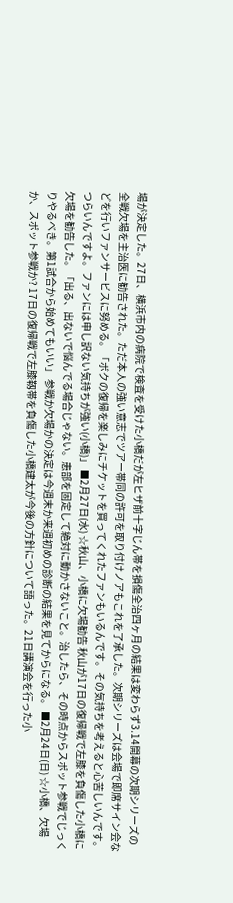場が決定した。27日、横浜市内の病院で検査を受けた小橋だが左ヒザ前十字じん帯を損傷全治四ヶ月の結果は変わらず3.14開幕の次期シリーズの全戦欠場を主治医に勧告された。ただ本人の強い意志でツアー帯同の許可を取り付けノアもこれを了承した。次期シリーズは会場で即席サイン会などを行いファンサービスに努める。「ボクの復帰を楽しみにチケットを買ってくれたファンもいるんです。その気持ちを考えると心苦しいんです。つらいんですよ。ファンには申し訳ない気持ちが強い(小橋)」 ■2月27日(水) ☆秋山、小橋に欠場勧告 秋山が17日の復帰戦で左膝を負傷した小橋に欠場を勧告した。「出る、出ないで悩んでる場合じゃない。患部を固定して絶対に動かさないこと。治したら、その時点からスポット参戦でじっくりやるべき。第1試合から始めてもいい」 参戦か欠場かの決定は今週末か来週初めの診断の結果を見てからになる。 ■2月24日(日) ☆小橋、欠場か、スポット参戦か? 17日の復帰戦で左膝靱帯を負傷した小橋建太が今後の方針について語った。21日講演会を行った小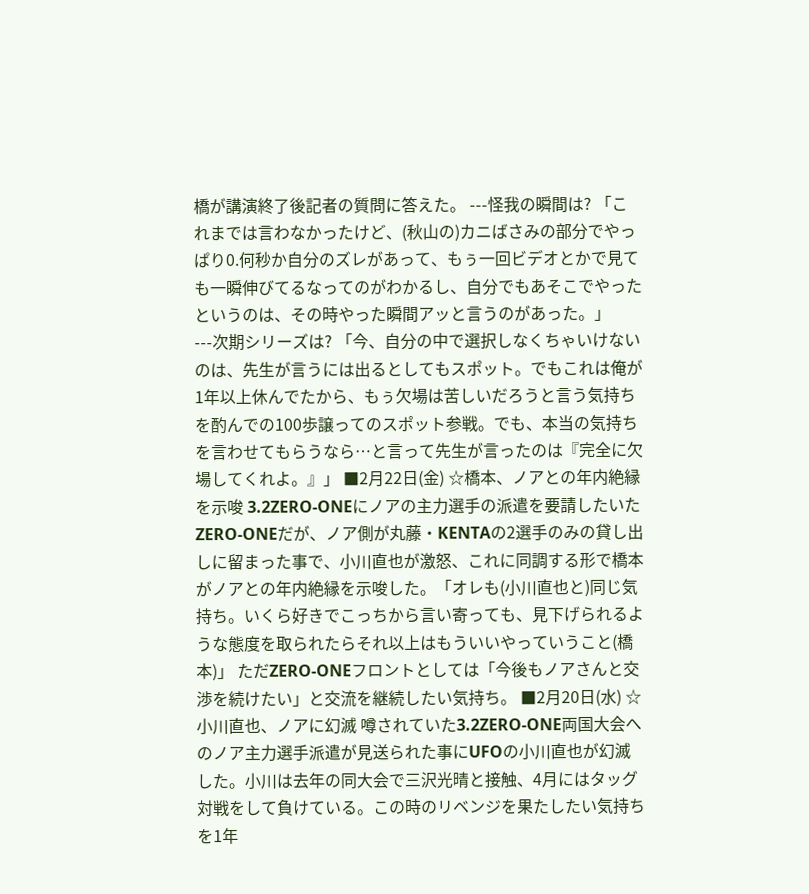橋が講演終了後記者の質問に答えた。 ---怪我の瞬間は? 「これまでは言わなかったけど、(秋山の)カニばさみの部分でやっぱり0.何秒か自分のズレがあって、もぅ一回ビデオとかで見ても一瞬伸びてるなってのがわかるし、自分でもあそこでやったというのは、その時やった瞬間アッと言うのがあった。」 ---次期シリーズは? 「今、自分の中で選択しなくちゃいけないのは、先生が言うには出るとしてもスポット。でもこれは俺が1年以上休んでたから、もぅ欠場は苦しいだろうと言う気持ちを酌んでの100歩譲ってのスポット参戦。でも、本当の気持ちを言わせてもらうなら…と言って先生が言ったのは『完全に欠場してくれよ。』」 ■2月22日(金) ☆橋本、ノアとの年内絶縁を示唆 3.2ZERO-ONEにノアの主力選手の派遣を要請したいたZERO-ONEだが、ノア側が丸藤・KENTAの2選手のみの貸し出しに留まった事で、小川直也が激怒、これに同調する形で橋本がノアとの年内絶縁を示唆した。「オレも(小川直也と)同じ気持ち。いくら好きでこっちから言い寄っても、見下げられるような態度を取られたらそれ以上はもういいやっていうこと(橋本)」 ただZERO-ONEフロントとしては「今後もノアさんと交渉を続けたい」と交流を継続したい気持ち。 ■2月20日(水) ☆小川直也、ノアに幻滅 噂されていた3.2ZERO-ONE両国大会へのノア主力選手派遣が見送られた事にUFOの小川直也が幻滅した。小川は去年の同大会で三沢光晴と接触、4月にはタッグ対戦をして負けている。この時のリベンジを果たしたい気持ちを1年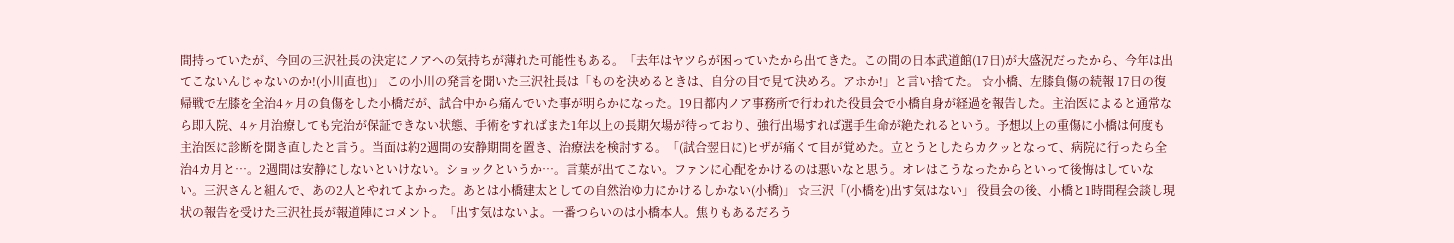間持っていたが、今回の三沢社長の決定にノアへの気持ちが薄れた可能性もある。「去年はヤツらが困っていたから出てきた。この間の日本武道館(17日)が大盛況だったから、今年は出てこないんじゃないのか!(小川直也)」 この小川の発言を聞いた三沢社長は「ものを決めるときは、自分の目で見て決めろ。アホか!」と言い捨てた。 ☆小橋、左膝負傷の続報 17日の復帰戦で左膝を全治4ヶ月の負傷をした小橋だが、試合中から痛んでいた事が明らかになった。19日都内ノア事務所で行われた役員会で小橋自身が経過を報告した。主治医によると通常なら即入院、4ヶ月治療しても完治が保証できない状態、手術をすればまた1年以上の長期欠場が待っており、強行出場すれば選手生命が絶たれるという。予想以上の重傷に小橋は何度も主治医に診断を聞き直したと言う。当面は約2週間の安静期間を置き、治療法を検討する。「(試合翌日に)ヒザが痛くて目が覚めた。立とうとしたらカクッとなって、病院に行ったら全治4カ月と…。2週間は安静にしないといけない。ショックというか…。言葉が出てこない。ファンに心配をかけるのは悪いなと思う。オレはこうなったからといって後悔はしていない。三沢さんと組んで、あの2人とやれてよかった。あとは小橋建太としての自然治ゆ力にかけるしかない(小橋)」 ☆三沢「(小橋を)出す気はない」 役員会の後、小橋と1時間程会談し現状の報告を受けた三沢社長が報道陣にコメント。「出す気はないよ。一番つらいのは小橋本人。焦りもあるだろう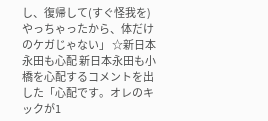し、復帰して(すぐ怪我を)やっちゃったから、体だけのケガじゃない」 ☆新日本永田も心配 新日本永田も小橋を心配するコメントを出した「心配です。オレのキックが1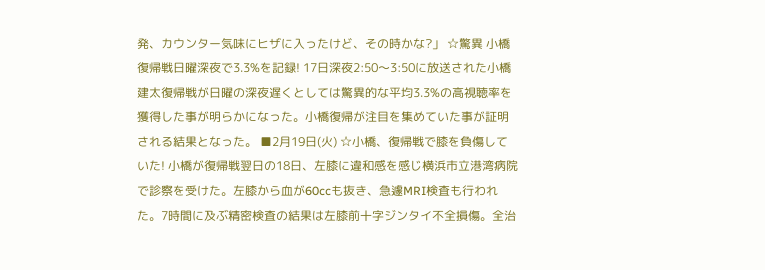発、カウンター気味にヒザに入ったけど、その時かな?」 ☆驚異 小橋復帰戦日曜深夜で3.3%を記録! 17日深夜2:50〜3:50に放送された小橋建太復帰戦が日曜の深夜遅くとしては驚異的な平均3.3%の高視聴率を獲得した事が明らかになった。小橋復帰が注目を集めていた事が証明される結果となった。 ■2月19日(火) ☆小橋、復帰戦で膝を負傷していた! 小橋が復帰戦翌日の18日、左膝に違和感を感じ横浜市立港湾病院で診察を受けた。左膝から血が60ccも抜き、急遽MRI検査も行われた。7時間に及ぶ精密検査の結果は左膝前十字ジンタイ不全損傷。全治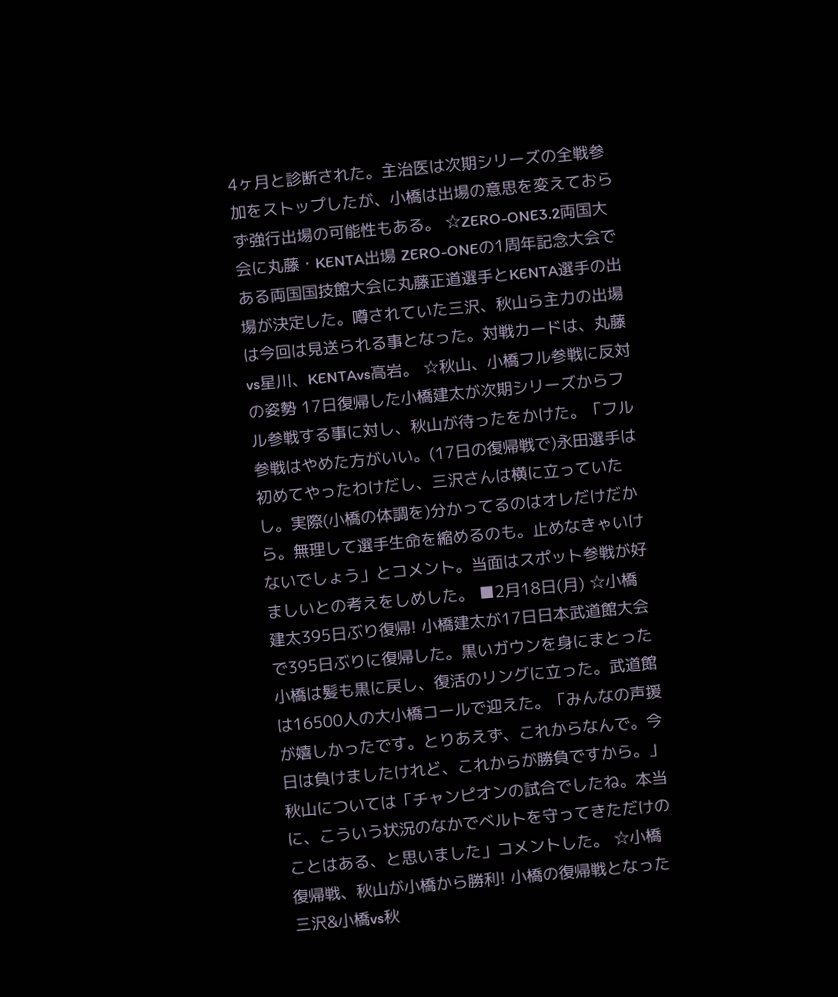4ヶ月と診断された。主治医は次期シリーズの全戦参加をストップしたが、小橋は出場の意思を変えておらず強行出場の可能性もある。 ☆ZERO-ONE3.2両国大会に丸藤・KENTA出場 ZERO-ONEの1周年記念大会である両国国技館大会に丸藤正道選手とKENTA選手の出場が決定した。噂されていた三沢、秋山ら主力の出場は今回は見送られる事となった。対戦カードは、丸藤vs星川、KENTAvs高岩。 ☆秋山、小橋フル参戦に反対の姿勢 17日復帰した小橋建太が次期シリーズからフル参戦する事に対し、秋山が待ったをかけた。「フル参戦はやめた方がいい。(17日の復帰戦で)永田選手は初めてやったわけだし、三沢さんは横に立っていたし。実際(小橋の体調を)分かってるのはオレだけだから。無理して選手生命を縮めるのも。止めなきゃいけないでしょう」とコメント。当面はスポット参戦が好ましいとの考えをしめした。 ■2月18日(月) ☆小橋建太395日ぶり復帰! 小橋建太が17日日本武道館大会で395日ぶりに復帰した。黒いガウンを身にまとった小橋は髪も黒に戻し、復活のリングに立った。武道館は16500人の大小橋コールで迎えた。「みんなの声援が嬉しかったです。とりあえず、これからなんで。今日は負けましたけれど、これからが勝負ですから。」 秋山については「チャンピオンの試合でしたね。本当に、こういう状況のなかでベルトを守ってきただけのことはある、と思いました」コメントした。 ☆小橋復帰戦、秋山が小橋から勝利! 小橋の復帰戦となった三沢&小橋vs秋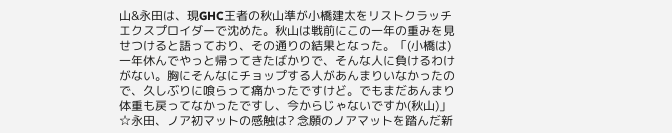山&永田は、現GHC王者の秋山準が小橋建太をリストクラッチエクスプロイダーで沈めた。秋山は戦前にこの一年の重みを見せつけると語っており、その通りの結果となった。「(小橋は)一年休んでやっと帰ってきたばかりで、そんな人に負けるわけがない。胸にそんなにチョップする人があんまりいなかったので、久しぶりに喰らって痛かったですけど。でもまだあんまり体重も戻ってなかったですし、今からじゃないですか(秋山)」 ☆永田、ノア初マットの感触は? 念願のノアマットを踏んだ新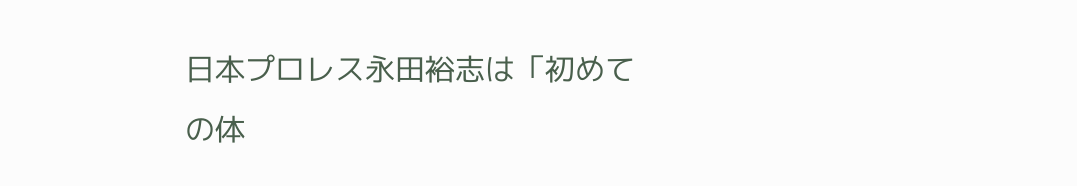日本プロレス永田裕志は「初めての体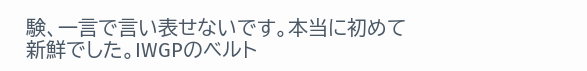験、一言で言い表せないです。本当に初めて新鮮でした。IWGPのベルト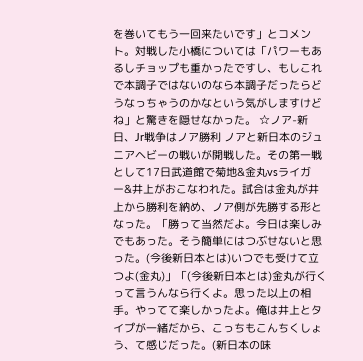を巻いてもう一回来たいです」とコメント。対戦した小橋については「パワーもあるしチョップも重かったですし、もしこれで本調子ではないのなら本調子だったらどうなっちゃうのかなという気がしますけどね」と驚きを隠せなかった。 ☆ノア-新日、Jr戦争はノア勝利 ノアと新日本のジュニアヘビーの戦いが開戦した。その第一戦として17日武道館で菊地&金丸vsライガー&井上がおこなわれた。試合は金丸が井上から勝利を納め、ノア側が先勝する形となった。「勝って当然だよ。今日は楽しみでもあった。そう簡単にはつぶせないと思った。(今後新日本とは)いつでも受けて立つよ(金丸)」「(今後新日本とは)金丸が行くって言うんなら行くよ。思った以上の相手。やってて楽しかったよ。俺は井上とタイプが一緒だから、こっちもこんちくしょう、て感じだった。(新日本の味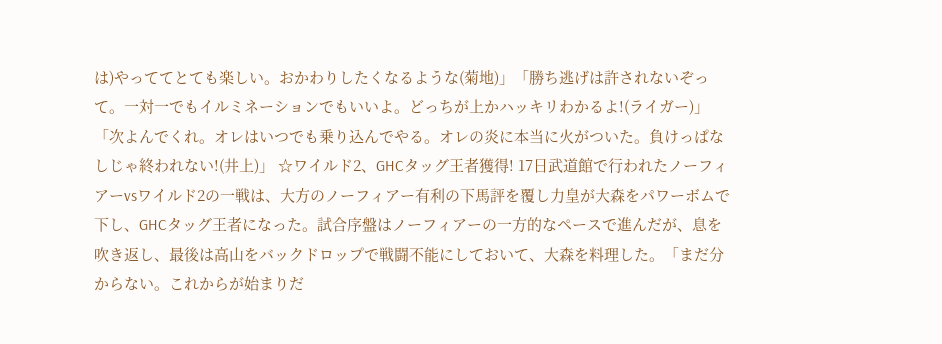は)やっててとても楽しい。おかわりしたくなるような(菊地)」「勝ち逃げは許されないぞって。一対一でもイルミネーションでもいいよ。どっちが上かハッキリわかるよ!(ライガー)」「次よんでくれ。オレはいつでも乗り込んでやる。オレの炎に本当に火がついた。負けっぱなしじゃ終われない!(井上)」 ☆ワイルド2、GHCタッグ王者獲得! 17日武道館で行われたノーフィアーvsワイルド2の一戦は、大方のノーフィアー有利の下馬評を覆し力皇が大森をパワーボムで下し、GHCタッグ王者になった。試合序盤はノーフィアーの一方的なペースで進んだが、息を吹き返し、最後は高山をバックドロップで戦闘不能にしておいて、大森を料理した。「まだ分からない。これからが始まりだ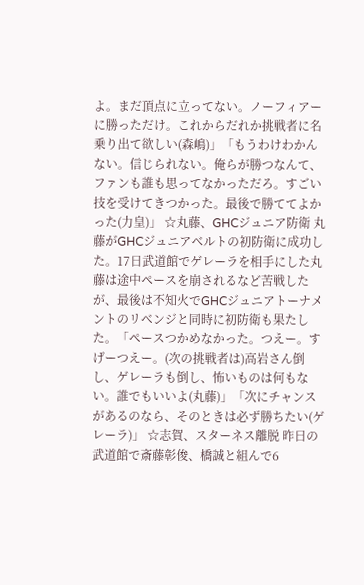よ。まだ頂点に立ってない。ノーフィアーに勝っただけ。これからだれか挑戦者に名乗り出て欲しい(森嶋)」「もうわけわかんない。信じられない。俺らが勝つなんて、ファンも誰も思ってなかっただろ。すごい技を受けてきつかった。最後で勝ててよかった(力皇)」 ☆丸藤、GHCジュニア防衛 丸藤がGHCジュニアベルトの初防衛に成功した。17日武道館でゲレーラを相手にした丸藤は途中ペースを崩されるなど苦戦したが、最後は不知火でGHCジュニアトーナメントのリベンジと同時に初防衛も果たした。「ペースつかめなかった。つえー。すげーつえー。(次の挑戦者は)高岩さん倒し、ゲレーラも倒し、怖いものは何もない。誰でもいいよ(丸藤)」「次にチャンスがあるのなら、そのときは必ず勝ちたい(ゲレーラ)」 ☆志賀、スターネス離脱 昨日の武道館で斎藤彰俊、橋誠と組んで6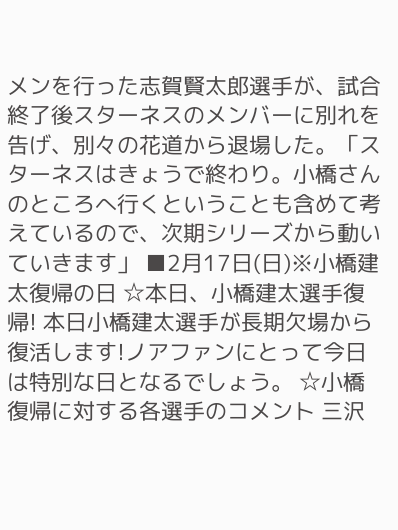メンを行った志賀賢太郎選手が、試合終了後スターネスのメンバーに別れを告げ、別々の花道から退場した。「スターネスはきょうで終わり。小橋さんのところへ行くということも含めて考えているので、次期シリーズから動いていきます」 ■2月17日(日)※小橋建太復帰の日 ☆本日、小橋建太選手復帰! 本日小橋建太選手が長期欠場から復活します!ノアファンにとって今日は特別な日となるでしょう。 ☆小橋復帰に対する各選手のコメント 三沢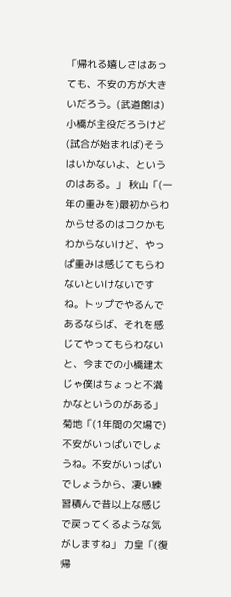「帰れる嬉しさはあっても、不安の方が大きいだろう。(武道館は)小橋が主役だろうけど(試合が始まれば)そうはいかないよ、というのはある。」 秋山「(一年の重みを)最初からわからせるのはコクかもわからないけど、やっぱ重みは感じてもらわないといけないですね。トップでやるんであるならば、それを感じてやってもらわないと、今までの小橋建太じゃ僕はちょっと不満かなというのがある」 菊地「(1年間の欠場で)不安がいっぱいでしょうね。不安がいっぱいでしょうから、凄い練習積んで昔以上な感じで戻ってくるような気がしますね」 力皇「(復帰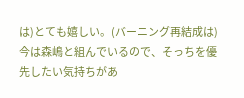は)とても嬉しい。(バーニング再結成は)今は森嶋と組んでいるので、そっちを優先したい気持ちがあ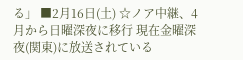る」 ■2月16日(土) ☆ノア中継、4月から日曜深夜に移行 現在金曜深夜(関東)に放送されている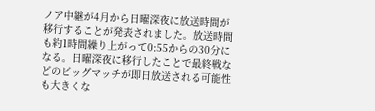ノア中継が4月から日曜深夜に放送時間が移行することが発表されました。放送時間も約1時間繰り上がって0:55からの30分になる。日曜深夜に移行したことで最終戦などのビッグマッチが即日放送される可能性も大きくな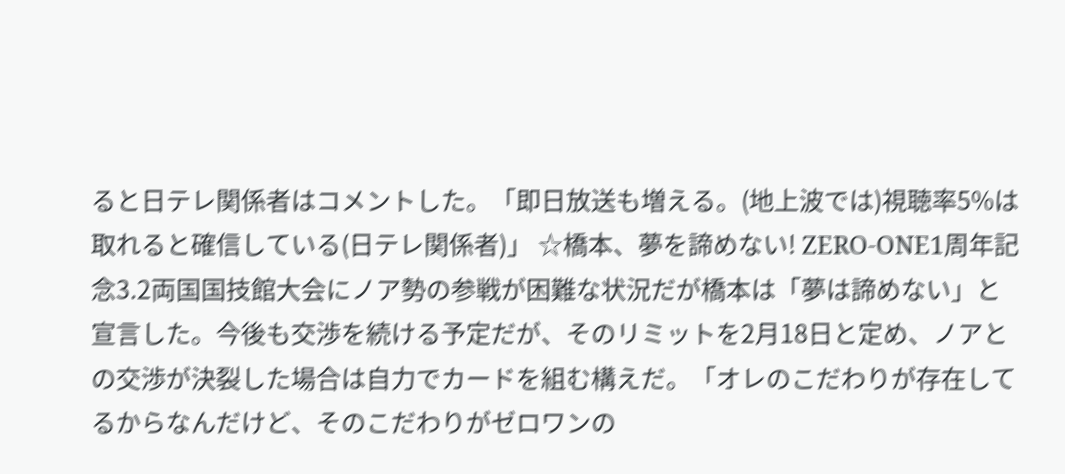ると日テレ関係者はコメントした。「即日放送も増える。(地上波では)視聴率5%は取れると確信している(日テレ関係者)」 ☆橋本、夢を諦めない! ZERO-ONE1周年記念3.2両国国技館大会にノア勢の参戦が困難な状況だが橋本は「夢は諦めない」と宣言した。今後も交渉を続ける予定だが、そのリミットを2月18日と定め、ノアとの交渉が決裂した場合は自力でカードを組む構えだ。「オレのこだわりが存在してるからなんだけど、そのこだわりがゼロワンの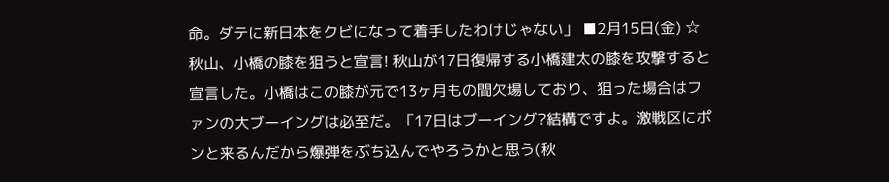命。ダテに新日本をクビになって着手したわけじゃない」 ■2月15日(金) ☆秋山、小橋の膝を狙うと宣言! 秋山が17日復帰する小橋建太の膝を攻撃すると宣言した。小橋はこの膝が元で13ヶ月もの間欠場しており、狙った場合はファンの大ブーイングは必至だ。「17日はブーイング?結構ですよ。激戦区にポンと来るんだから爆弾をぶち込んでやろうかと思う(秋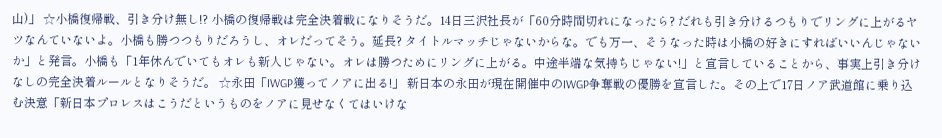山)」 ☆小橋復帰戦、引き分け無し!? 小橋の復帰戦は完全決着戦になりそうだ。14日三沢社長が「60分時間切れになったら? だれも引き分けるつもりでリングに上がるヤツなんていないよ。小橋も勝つつもりだろうし、オレだってそう。延長? タイトルマッチじゃないからな。でも万一、そうなった時は小橋の好きにすればいいんじゃないか」と発言。小橋も「1年休んでいてもオレも新人じゃない。オレは勝つためにリングに上がる。中途半端な気持ちじゃない!」と宣言していることから、事実上引き分けなしの完全決着ルールとなりそうだ。 ☆永田「IWGP獲ってノアに出る!」 新日本の永田が現在開催中のIWGP争奪戦の優勝を宣言した。その上で17日ノア武道館に乗り込む決意「新日本プロレスはこうだというものをノアに見せなくてはいけな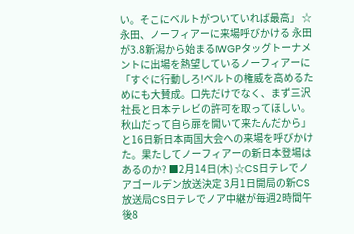い。そこにベルトがついていれば最高」 ☆永田、ノーフィアーに来場呼びかける 永田が3.8新潟から始まるIWGPタッグトーナメントに出場を熱望しているノーフィアーに「すぐに行動しろ!ベルトの権威を高めるためにも大賛成。口先だけでなく、まず三沢社長と日本テレビの許可を取ってほしい。秋山だって自ら扉を開いて来たんだから」と16日新日本両国大会への来場を呼びかけた。果たしてノーフィアーの新日本登場はあるのか? ■2月14日(木) ☆CS日テレでノアゴールデン放送決定 3月1日開局の新CS放送局CS日テレでノア中継が毎週2時間午後8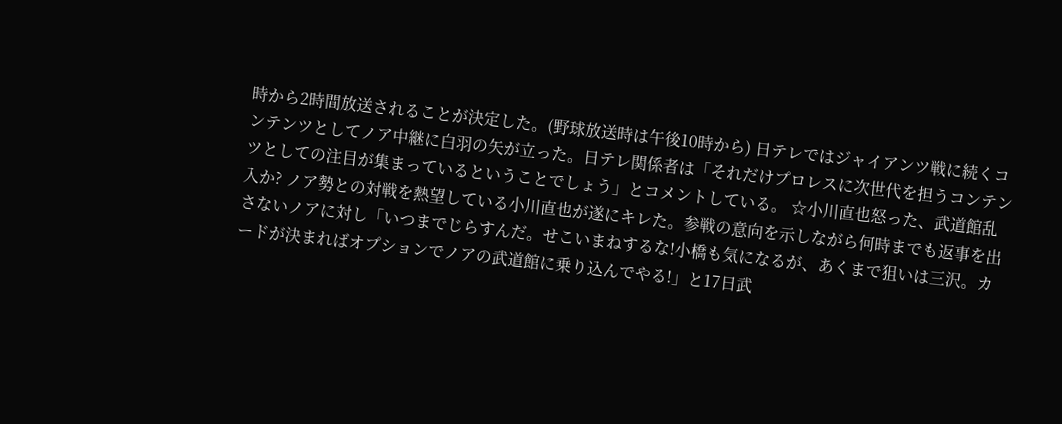時から2時間放送されることが決定した。(野球放送時は午後10時から) 日テレではジャイアンツ戦に続くコンテンツとしてノア中継に白羽の矢が立った。日テレ関係者は「それだけプロレスに次世代を担うコンテンツとしての注目が集まっているということでしょう」とコメントしている。 ☆小川直也怒った、武道館乱入か? ノア勢との対戦を熱望している小川直也が遂にキレた。参戦の意向を示しながら何時までも返事を出さないノアに対し「いつまでじらすんだ。せこいまねするな!小橋も気になるが、あくまで狙いは三沢。カードが決まればオプションでノアの武道館に乗り込んでやる!」と17日武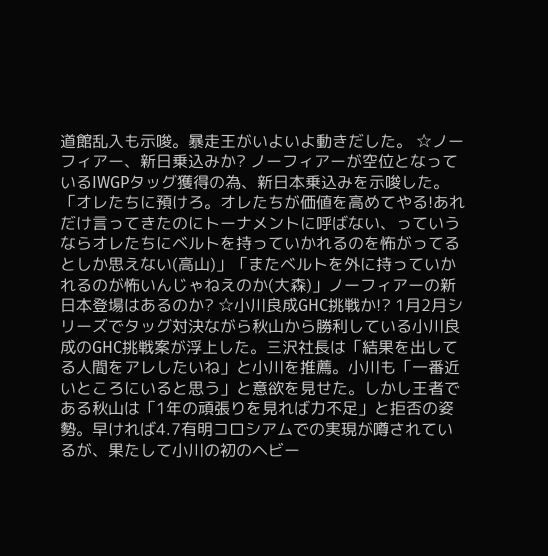道館乱入も示唆。暴走王がいよいよ動きだした。 ☆ノーフィアー、新日乗込みか? ノーフィアーが空位となっているIWGPタッグ獲得の為、新日本乗込みを示唆した。「オレたちに預けろ。オレたちが価値を高めてやる!あれだけ言ってきたのにトーナメントに呼ばない、っていうならオレたちにベルトを持っていかれるのを怖がってるとしか思えない(高山)」「またベルトを外に持っていかれるのが怖いんじゃねえのか(大森)」ノーフィアーの新日本登場はあるのか? ☆小川良成GHC挑戦か!? 1月2月シリーズでタッグ対決ながら秋山から勝利している小川良成のGHC挑戦案が浮上した。三沢社長は「結果を出してる人間をアレしたいね」と小川を推薦。小川も「一番近いところにいると思う」と意欲を見せた。しかし王者である秋山は「1年の頑張りを見れば力不足」と拒否の姿勢。早ければ4.7有明コロシアムでの実現が噂されているが、果たして小川の初のヘビー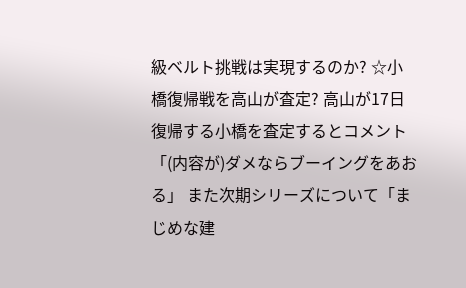級ベルト挑戦は実現するのか? ☆小橋復帰戦を高山が査定? 高山が17日復帰する小橋を査定するとコメント「(内容が)ダメならブーイングをあおる」 また次期シリーズについて「まじめな建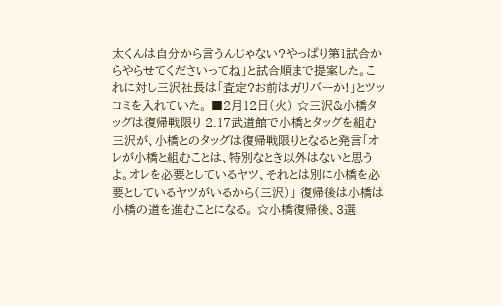太くんは自分から言うんじゃない?やっぱり第1試合からやらせてくださいってね」と試合順まで提案した。これに対し三沢社長は「査定?お前はガリバーか!」とツッコミを入れていた。 ■2月12日(火) ☆三沢&小橋タッグは復帰戦限り 2.17武道館で小橋とタッグを組む三沢が、小橋とのタッグは復帰戦限りとなると発言「オレが小橋と組むことは、特別なとき以外はないと思うよ。オレを必要としているヤツ、それとは別に小橋を必要としているヤツがいるから(三沢)」 復帰後は小橋は小橋の道を進むことになる。 ☆小橋復帰後、3選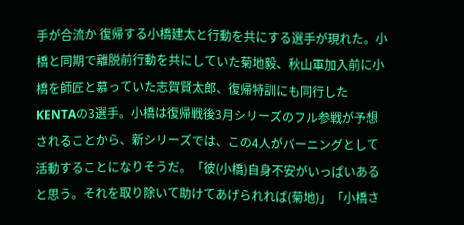手が合流か 復帰する小橋建太と行動を共にする選手が現れた。小橋と同期で離脱前行動を共にしていた菊地毅、秋山軍加入前に小橋を師匠と慕っていた志賀賢太郎、復帰特訓にも同行したKENTAの3選手。小橋は復帰戦後3月シリーズのフル参戦が予想されることから、新シリーズでは、この4人がバーニングとして活動することになりそうだ。「彼(小橋)自身不安がいっぱいあると思う。それを取り除いて助けてあげられれば(菊地)」「小橋さ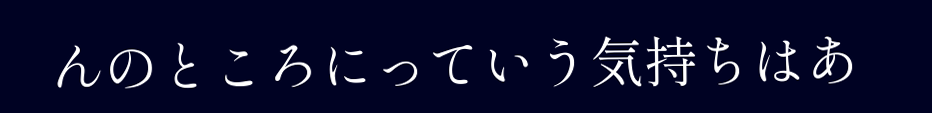んのところにっていう気持ちはあ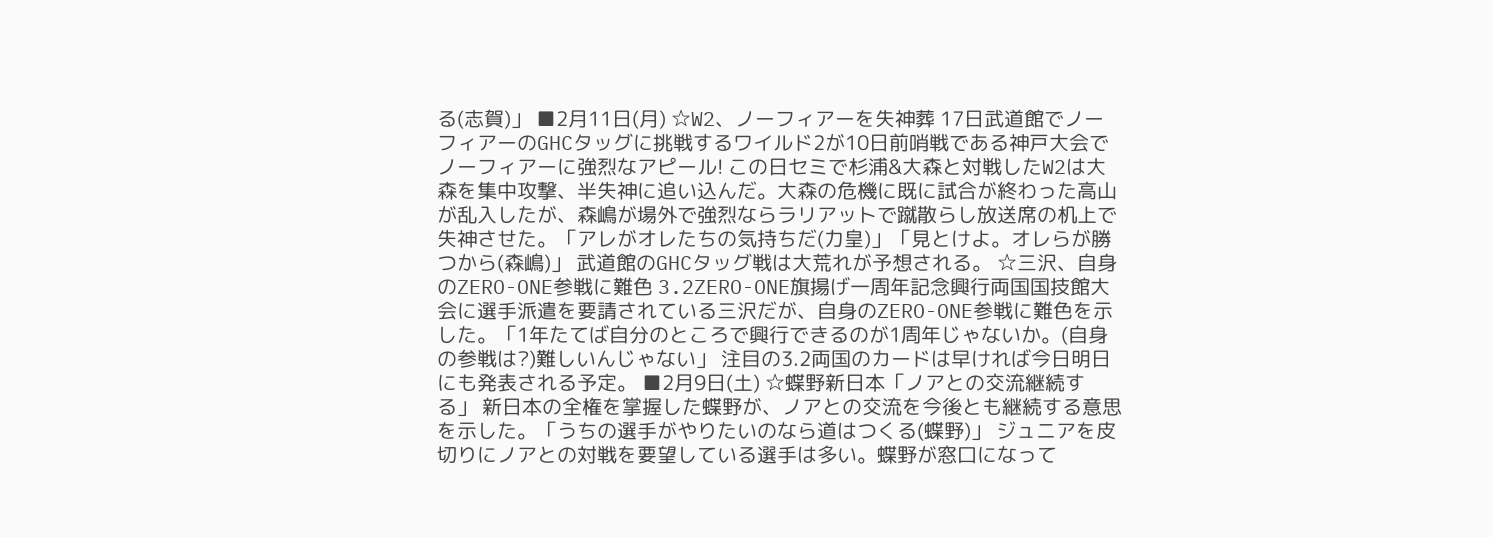る(志賀)」 ■2月11日(月) ☆W2、ノーフィアーを失神葬 17日武道館でノーフィアーのGHCタッグに挑戦するワイルド2が10日前哨戦である神戸大会でノーフィアーに強烈なアピール! この日セミで杉浦&大森と対戦したW2は大森を集中攻撃、半失神に追い込んだ。大森の危機に既に試合が終わった高山が乱入したが、森嶋が場外で強烈ならラリアットで蹴散らし放送席の机上で失神させた。「アレがオレたちの気持ちだ(力皇)」「見とけよ。オレらが勝つから(森嶋)」 武道館のGHCタッグ戦は大荒れが予想される。 ☆三沢、自身のZERO-ONE参戦に難色 3.2ZERO-ONE旗揚げ一周年記念興行両国国技館大会に選手派遣を要請されている三沢だが、自身のZERO-ONE参戦に難色を示した。「1年たてば自分のところで興行できるのが1周年じゃないか。(自身の参戦は?)難しいんじゃない」 注目の3.2両国のカードは早ければ今日明日にも発表される予定。 ■2月9日(土) ☆蝶野新日本「ノアとの交流継続する」 新日本の全権を掌握した蝶野が、ノアとの交流を今後とも継続する意思を示した。「うちの選手がやりたいのなら道はつくる(蝶野)」 ジュニアを皮切りにノアとの対戦を要望している選手は多い。蝶野が窓口になって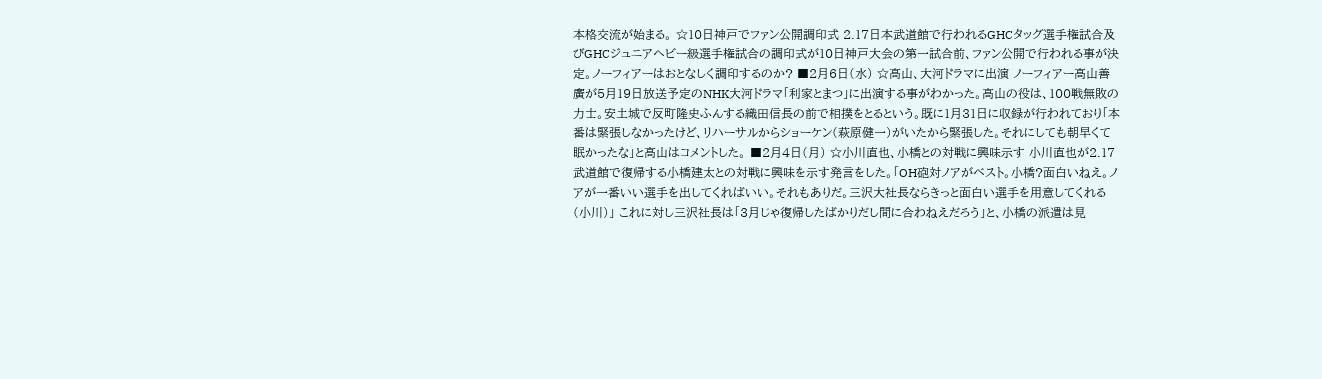本格交流が始まる。 ☆10日神戸でファン公開調印式 2.17日本武道館で行われるGHCタッグ選手権試合及びGHCジュニアヘビー級選手権試合の調印式が10日神戸大会の第一試合前、ファン公開で行われる事が決定。ノーフィアーはおとなしく調印するのか? ■2月6日(水) ☆高山、大河ドラマに出演 ノーフィアー高山善廣が5月19日放送予定のNHK大河ドラマ「利家とまつ」に出演する事がわかった。高山の役は、100戦無敗の力士。安土城で反町隆史ふんする織田信長の前で相撲をとるという。既に1月31日に収録が行われており「本番は緊張しなかったけど、リハーサルからショーケン(萩原健一)がいたから緊張した。それにしても朝早くて眠かったな」と高山はコメントした。 ■2月4日(月) ☆小川直也、小橋との対戦に興味示す 小川直也が2.17武道館で復帰する小橋建太との対戦に興味を示す発言をした。「OH砲対ノアがベスト。小橋?面白いねえ。ノアが一番いい選手を出してくればいい。それもありだ。三沢大社長ならきっと面白い選手を用意してくれる(小川)」 これに対し三沢社長は「3月じゃ復帰したばかりだし間に合わねえだろう」と、小橋の派遣は見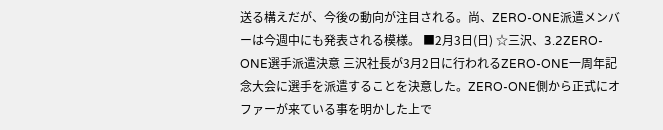送る構えだが、今後の動向が注目される。尚、ZERO-ONE派遣メンバーは今週中にも発表される模様。 ■2月3日(日) ☆三沢、3.2ZERO-ONE選手派遣決意 三沢社長が3月2日に行われるZERO-ONE一周年記念大会に選手を派遣することを決意した。ZERO-ONE側から正式にオファーが来ている事を明かした上で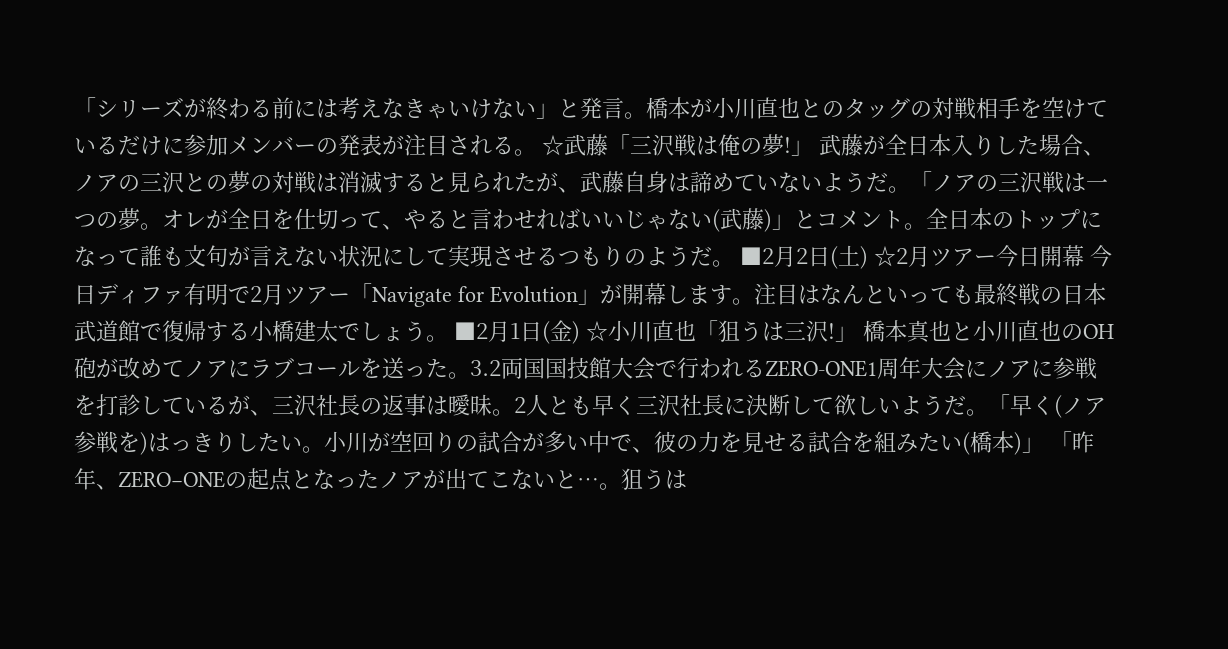「シリーズが終わる前には考えなきゃいけない」と発言。橋本が小川直也とのタッグの対戦相手を空けているだけに参加メンバーの発表が注目される。 ☆武藤「三沢戦は俺の夢!」 武藤が全日本入りした場合、ノアの三沢との夢の対戦は消滅すると見られたが、武藤自身は諦めていないようだ。「ノアの三沢戦は一つの夢。オレが全日を仕切って、やると言わせればいいじゃない(武藤)」とコメント。全日本のトップになって誰も文句が言えない状況にして実現させるつもりのようだ。 ■2月2日(土) ☆2月ツアー今日開幕 今日ディファ有明で2月ツアー「Navigate for Evolution」が開幕します。注目はなんといっても最終戦の日本武道館で復帰する小橋建太でしょう。 ■2月1日(金) ☆小川直也「狙うは三沢!」 橋本真也と小川直也のOH砲が改めてノアにラブコールを送った。3.2両国国技館大会で行われるZERO-ONE1周年大会にノアに参戦を打診しているが、三沢社長の返事は曖昧。2人とも早く三沢社長に決断して欲しいようだ。「早く(ノア参戦を)はっきりしたい。小川が空回りの試合が多い中で、彼の力を見せる試合を組みたい(橋本)」 「昨年、ZERO−ONEの起点となったノアが出てこないと…。狙うは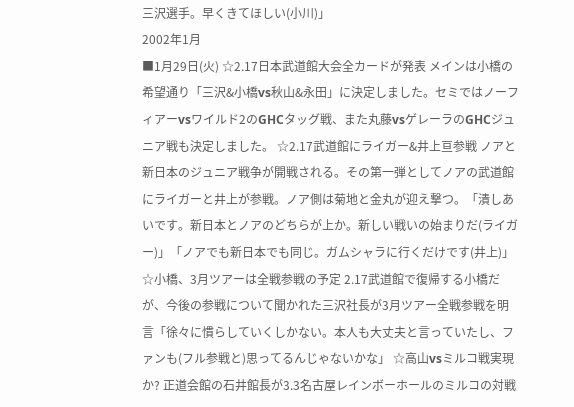三沢選手。早くきてほしい(小川)」
2002年1月
■1月29日(火) ☆2.17日本武道館大会全カードが発表 メインは小橋の希望通り「三沢&小橋vs秋山&永田」に決定しました。セミではノーフィアーvsワイルド2のGHCタッグ戦、また丸藤vsゲレーラのGHCジュニア戦も決定しました。 ☆2.17武道館にライガー&井上亘参戦 ノアと新日本のジュニア戦争が開戦される。その第一弾としてノアの武道館にライガーと井上が参戦。ノア側は菊地と金丸が迎え撃つ。「潰しあいです。新日本とノアのどちらが上か。新しい戦いの始まりだ(ライガー)」「ノアでも新日本でも同じ。ガムシャラに行くだけです(井上)」 ☆小橋、3月ツアーは全戦参戦の予定 2.17武道館で復帰する小橋だが、今後の参戦について聞かれた三沢社長が3月ツアー全戦参戦を明言「徐々に慣らしていくしかない。本人も大丈夫と言っていたし、ファンも(フル参戦と)思ってるんじゃないかな」 ☆高山vsミルコ戦実現か? 正道会館の石井館長が3.3名古屋レインボーホールのミルコの対戦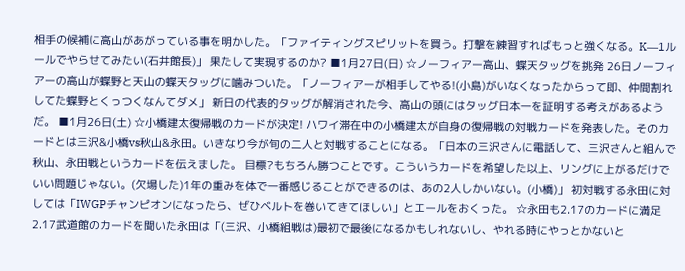相手の候補に高山があがっている事を明かした。「ファイティングスピリットを買う。打撃を練習すればもっと強くなる。K―1ルールでやらせてみたい(石井館長)」 果たして実現するのか? ■1月27日(日) ☆ノーフィアー高山、蝶天タッグを挑発 26日ノーフィアーの高山が蝶野と天山の蝶天タッグに噛みついた。「ノーフィアーが相手してやる!(小島)がいなくなったからって即、仲間割れしてた蝶野とくっつくなんてダメ」 新日の代表的タッグが解消された今、高山の頭にはタッグ日本一を証明する考えがあるようだ。 ■1月26日(土) ☆小橋建太復帰戦のカードが決定! ハワイ滞在中の小橋建太が自身の復帰戦の対戦カードを発表した。そのカードとは三沢&小橋vs秋山&永田。いきなり今が旬の二人と対戦することになる。「日本の三沢さんに電話して、三沢さんと組んで秋山、永田戦というカードを伝えました。 目標?もちろん勝つことです。こういうカードを希望した以上、リングに上がるだけでいい問題じゃない。(欠場した)1年の重みを体で一番感じることができるのは、あの2人しかいない。(小橋)」 初対戦する永田に対しては「IWGPチャンピオンになったら、ぜひベルトを巻いてきてほしい」とエールをおくった。 ☆永田も2.17のカードに満足 2.17武道館のカードを聞いた永田は「(三沢、小橋組戦は)最初で最後になるかもしれないし、やれる時にやっとかないと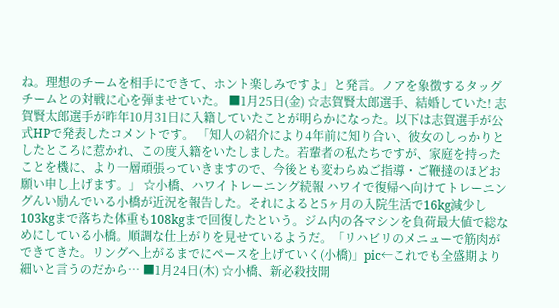ね。理想のチームを相手にできて、ホント楽しみですよ」と発言。ノアを象徴するタッグチームとの対戦に心を弾ませていた。 ■1月25日(金) ☆志賀賢太郎選手、結婚していた! 志賀賢太郎選手が昨年10月31日に入籍していたことが明らかになった。以下は志賀選手が公式HPで発表したコメントです。 「知人の紹介により4年前に知り合い、彼女のしっかりとしたところに惹かれ、この度入籍をいたしました。若輩者の私たちですが、家庭を持ったことを機に、より一層頑張っていきますので、今後とも変わらぬご指導・ご鞭撻のほどお願い申し上げます。」 ☆小橋、ハワイトレーニング続報 ハワイで復帰へ向けてトレーニングんい励んでいる小橋が近況を報告した。それによると5ヶ月の入院生活で16kg減少し103kgまで落ちた体重も108kgまで回復したという。ジム内の各マシンを負荷最大値で総なめにしている小橋。順調な仕上がりを見せているようだ。「リハビリのメニューで筋肉ができてきた。リングへ上がるまでにペースを上げていく(小橋)」pic←これでも全盛期より細いと言うのだから… ■1月24日(木) ☆小橋、新必殺技開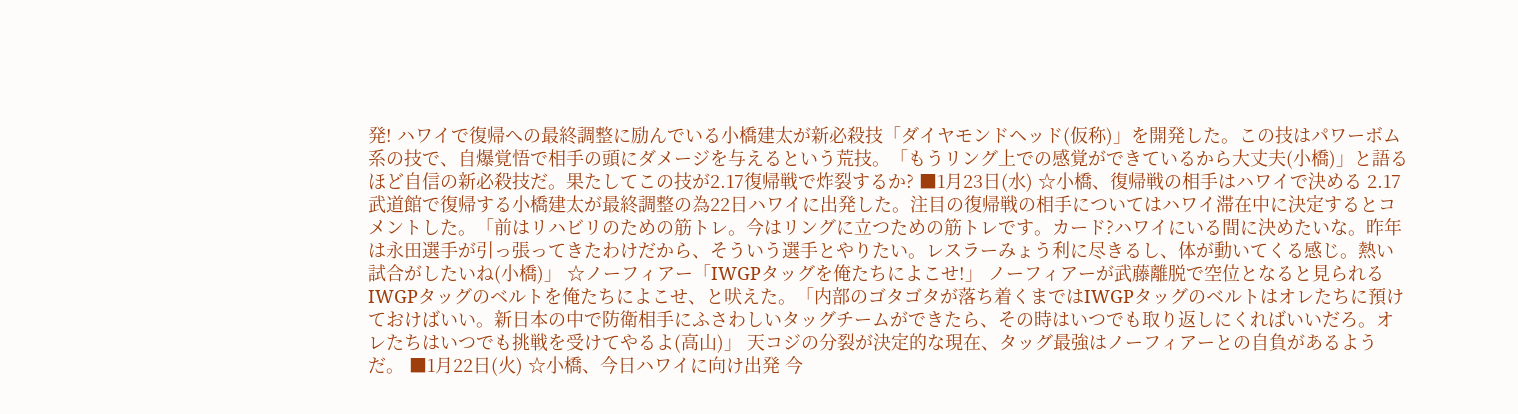発! ハワイで復帰への最終調整に励んでいる小橋建太が新必殺技「ダイヤモンドヘッド(仮称)」を開発した。この技はパワーボム系の技で、自爆覚悟で相手の頭にダメージを与えるという荒技。「もうリング上での感覚ができているから大丈夫(小橋)」と語るほど自信の新必殺技だ。果たしてこの技が2.17復帰戦で炸裂するか? ■1月23日(水) ☆小橋、復帰戦の相手はハワイで決める 2.17武道館で復帰する小橋建太が最終調整の為22日ハワイに出発した。注目の復帰戦の相手についてはハワイ滞在中に決定するとコメントした。「前はリハビリのための筋トレ。今はリングに立つための筋トレです。カード?ハワイにいる間に決めたいな。昨年は永田選手が引っ張ってきたわけだから、そういう選手とやりたい。レスラーみょう利に尽きるし、体が動いてくる感じ。熱い試合がしたいね(小橋)」 ☆ノーフィアー「IWGPタッグを俺たちによこせ!」 ノーフィアーが武藤離脱で空位となると見られるIWGPタッグのベルトを俺たちによこせ、と吠えた。「内部のゴタゴタが落ち着くまではIWGPタッグのベルトはオレたちに預けておけばいい。新日本の中で防衛相手にふさわしいタッグチームができたら、その時はいつでも取り返しにくればいいだろ。オレたちはいつでも挑戦を受けてやるよ(高山)」 天コジの分裂が決定的な現在、タッグ最強はノーフィアーとの自負があるようだ。 ■1月22日(火) ☆小橋、今日ハワイに向け出発 今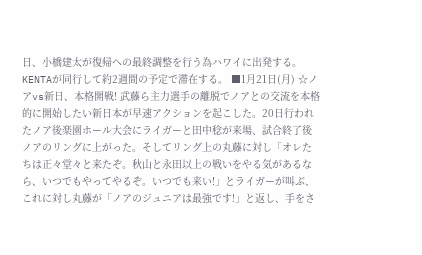日、小橋建太が復帰への最終調整を行う為ハワイに出発する。KENTAが同行して約2週間の予定で滞在する。 ■1月21日(月) ☆ノアvs新日、本格開戦! 武藤ら主力選手の離脱でノアとの交流を本格的に開始したい新日本が早速アクションを起こした。20日行われたノア後楽園ホール大会にライガーと田中稔が来場、試合終了後ノアのリングに上がった。そしてリング上の丸藤に対し「オレたちは正々堂々と来たぞ。秋山と永田以上の戦いをやる気があるなら、いつでもやってやるぞ。いつでも来い!」とライガーが叫ぶ、これに対し丸藤が「ノアのジュニアは最強です!」と返し、手をさ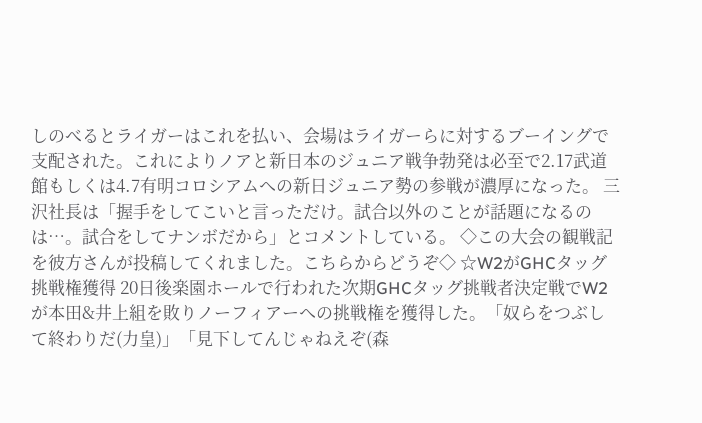しのべるとライガーはこれを払い、会場はライガーらに対するブーイングで支配された。これによりノアと新日本のジュニア戦争勃発は必至で2.17武道館もしくは4.7有明コロシアムへの新日ジュニア勢の参戦が濃厚になった。 三沢社長は「握手をしてこいと言っただけ。試合以外のことが話題になるのは…。試合をしてナンボだから」とコメントしている。 ◇この大会の観戦記を彼方さんが投稿してくれました。こちらからどうぞ◇ ☆W2がGHCタッグ挑戦権獲得 20日後楽園ホールで行われた次期GHCタッグ挑戦者決定戦でW2が本田&井上組を敗りノーフィアーへの挑戦権を獲得した。「奴らをつぶして終わりだ(力皇)」「見下してんじゃねえぞ(森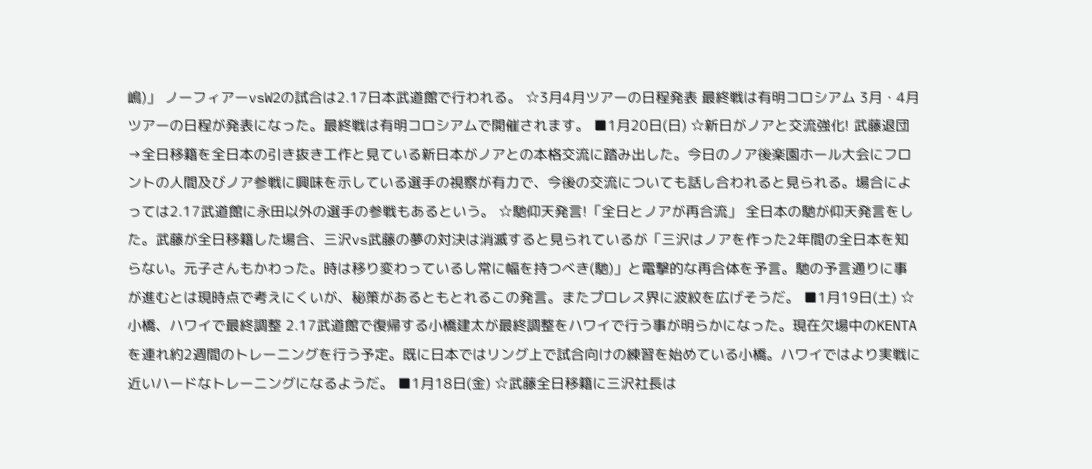嶋)」 ノーフィアーvsW2の試合は2.17日本武道館で行われる。 ☆3月4月ツアーの日程発表 最終戦は有明コロシアム 3月・4月ツアーの日程が発表になった。最終戦は有明コロシアムで開催されます。 ■1月20日(日) ☆新日がノアと交流強化! 武藤退団→全日移籍を全日本の引き抜き工作と見ている新日本がノアとの本格交流に踏み出した。今日のノア後楽園ホール大会にフロントの人間及びノア参戦に興味を示している選手の視察が有力で、今後の交流についても話し合われると見られる。場合によっては2.17武道館に永田以外の選手の参戦もあるという。 ☆馳仰天発言!「全日とノアが再合流」 全日本の馳が仰天発言をした。武藤が全日移籍した場合、三沢vs武藤の夢の対決は消滅すると見られているが「三沢はノアを作った2年間の全日本を知らない。元子さんもかわった。時は移り変わっているし常に幅を持つべき(馳)」と電撃的な再合体を予言。馳の予言通りに事が進むとは現時点で考えにくいが、秘策があるともとれるこの発言。またプロレス界に波紋を広げそうだ。 ■1月19日(土) ☆小橋、ハワイで最終調整 2.17武道館で復帰する小橋建太が最終調整をハワイで行う事が明らかになった。現在欠場中のKENTAを連れ約2週間のトレーニングを行う予定。既に日本ではリング上で試合向けの練習を始めている小橋。ハワイではより実戦に近いハードなトレーニングになるようだ。 ■1月18日(金) ☆武藤全日移籍に三沢社長は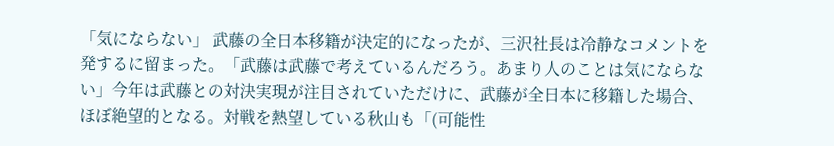「気にならない」 武藤の全日本移籍が決定的になったが、三沢社長は冷静なコメントを発するに留まった。「武藤は武藤で考えているんだろう。あまり人のことは気にならない」今年は武藤との対決実現が注目されていただけに、武藤が全日本に移籍した場合、ほぼ絶望的となる。対戦を熱望している秋山も「(可能性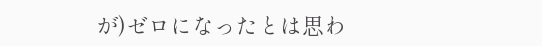が)ゼロになったとは思わ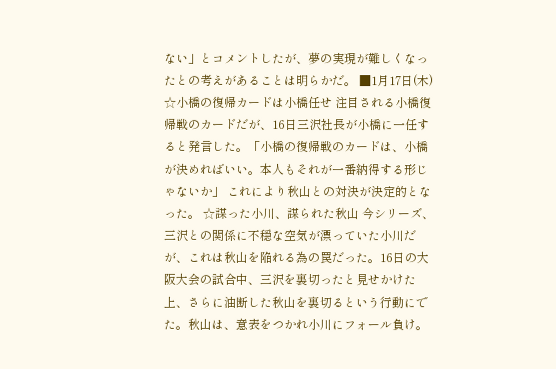ない」とコメントしたが、夢の実現が難しくなったとの考えがあることは明らかだ。 ■1月17日(木) ☆小橋の復帰カードは小橋任せ 注目される小橋復帰戦のカードだが、16日三沢社長が小橋に一任すると発言した。「小橋の復帰戦のカードは、小橋が決めればいい。本人もそれが一番納得する形じゃないか」 これにより秋山との対決が決定的となった。 ☆謀った小川、謀られた秋山 今シリーズ、三沢との関係に不穏な空気が漂っていた小川だが、これは秋山を陥れる為の罠だった。16日の大阪大会の試合中、三沢を裏切ったと見せかけた上、さらに油断した秋山を裏切るという行動にでた。秋山は、意表をつかれ小川にフォール負け。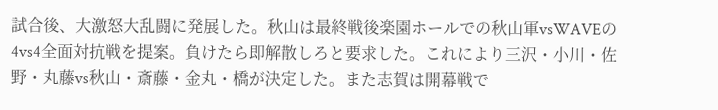試合後、大激怒大乱闘に発展した。秋山は最終戦後楽園ホールでの秋山軍vsWAVEの4vs4全面対抗戦を提案。負けたら即解散しろと要求した。これにより三沢・小川・佐野・丸藤vs秋山・斎藤・金丸・橋が決定した。また志賀は開幕戦で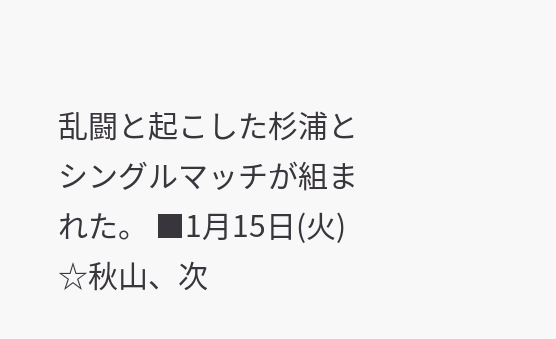乱闘と起こした杉浦とシングルマッチが組まれた。 ■1月15日(火) ☆秋山、次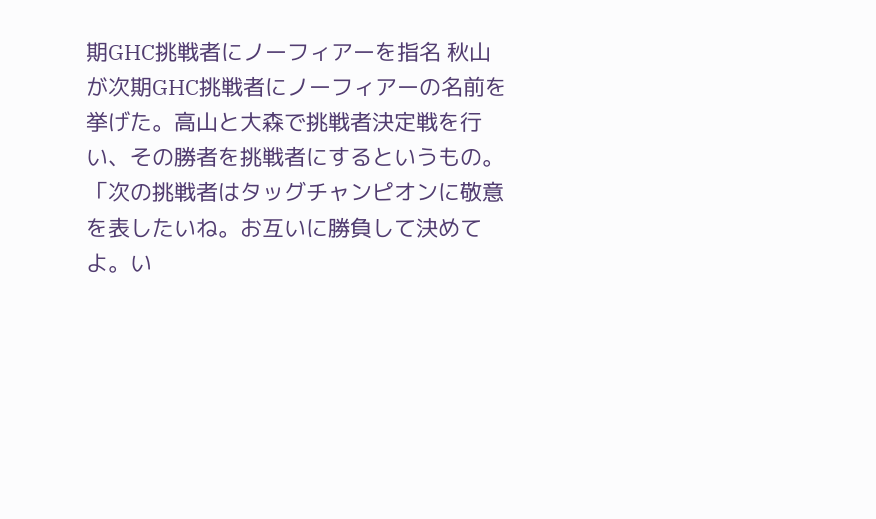期GHC挑戦者にノーフィアーを指名 秋山が次期GHC挑戦者にノーフィアーの名前を挙げた。高山と大森で挑戦者決定戦を行い、その勝者を挑戦者にするというもの。「次の挑戦者はタッグチャンピオンに敬意を表したいね。お互いに勝負して決めてよ。い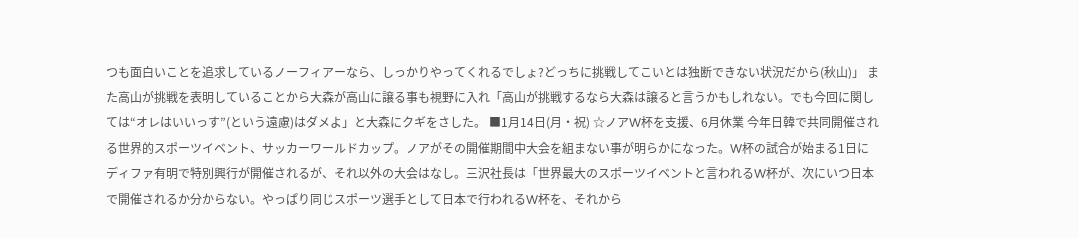つも面白いことを追求しているノーフィアーなら、しっかりやってくれるでしょ?どっちに挑戦してこいとは独断できない状況だから(秋山)」 また高山が挑戦を表明していることから大森が高山に譲る事も視野に入れ「高山が挑戦するなら大森は譲ると言うかもしれない。でも今回に関しては“オレはいいっす”(という遠慮)はダメよ」と大森にクギをさした。 ■1月14日(月・祝) ☆ノアW杯を支援、6月休業 今年日韓で共同開催される世界的スポーツイベント、サッカーワールドカップ。ノアがその開催期間中大会を組まない事が明らかになった。W杯の試合が始まる1日にディファ有明で特別興行が開催されるが、それ以外の大会はなし。三沢社長は「世界最大のスポーツイベントと言われるW杯が、次にいつ日本で開催されるか分からない。やっぱり同じスポーツ選手として日本で行われるW杯を、それから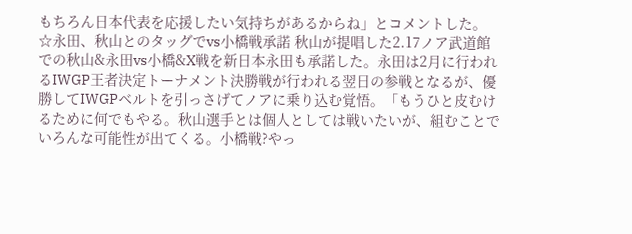もちろん日本代表を応援したい気持ちがあるからね」とコメントした。 ☆永田、秋山とのタッグでvs小橋戦承諾 秋山が提唱した2.17ノア武道館での秋山&永田vs小橋&X戦を新日本永田も承諾した。永田は2月に行われるIWGP王者決定トーナメント決勝戦が行われる翌日の参戦となるが、優勝してIWGPベルトを引っさげてノアに乗り込む覚悟。「もうひと皮むけるために何でもやる。秋山選手とは個人としては戦いたいが、組むことでいろんな可能性が出てくる。小橋戦?やっ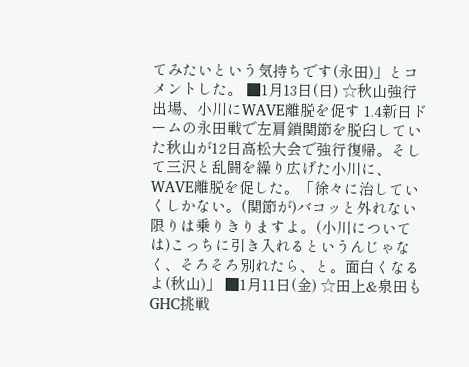てみたいという気持ちです(永田)」とコメントした。 ■1月13日(日) ☆秋山強行出場、小川にWAVE離脱を促す 1.4新日ドームの永田戦で左肩鎖関節を脱臼していた秋山が12日高松大会で強行復帰。そして三沢と乱闘を繰り広げた小川に、WAVE離脱を促した。「徐々に治していくしかない。(関節が)バコッと外れない限りは乗りきりますよ。(小川については)こっちに引き入れるというんじゃなく、そろそろ別れたら、と。面白くなるよ(秋山)」 ■1月11日(金) ☆田上&泉田もGHC挑戦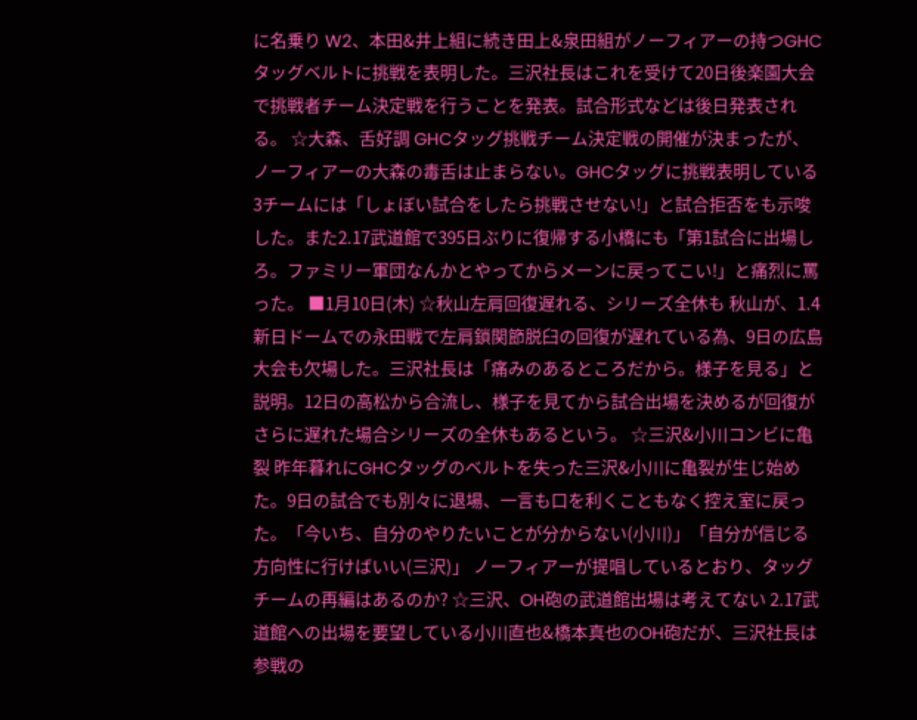に名乗り W2、本田&井上組に続き田上&泉田組がノーフィアーの持つGHCタッグベルトに挑戦を表明した。三沢社長はこれを受けて20日後楽園大会で挑戦者チーム決定戦を行うことを発表。試合形式などは後日発表される。 ☆大森、舌好調 GHCタッグ挑戦チーム決定戦の開催が決まったが、ノーフィアーの大森の毒舌は止まらない。GHCタッグに挑戦表明している3チームには「しょぼい試合をしたら挑戦させない!」と試合拒否をも示唆した。また2.17武道館で395日ぶりに復帰する小橋にも「第1試合に出場しろ。ファミリー軍団なんかとやってからメーンに戻ってこい!」と痛烈に罵った。 ■1月10日(木) ☆秋山左肩回復遅れる、シリーズ全休も 秋山が、1.4新日ドームでの永田戦で左肩鎖関節脱臼の回復が遅れている為、9日の広島大会も欠場した。三沢社長は「痛みのあるところだから。様子を見る」と説明。12日の高松から合流し、様子を見てから試合出場を決めるが回復がさらに遅れた場合シリーズの全休もあるという。 ☆三沢&小川コンビに亀裂 昨年暮れにGHCタッグのベルトを失った三沢&小川に亀裂が生じ始めた。9日の試合でも別々に退場、一言も口を利くこともなく控え室に戻った。「今いち、自分のやりたいことが分からない(小川)」「自分が信じる方向性に行けばいい(三沢)」 ノーフィアーが提唱しているとおり、タッグチームの再編はあるのか? ☆三沢、OH砲の武道館出場は考えてない 2.17武道館への出場を要望している小川直也&橋本真也のOH砲だが、三沢社長は参戦の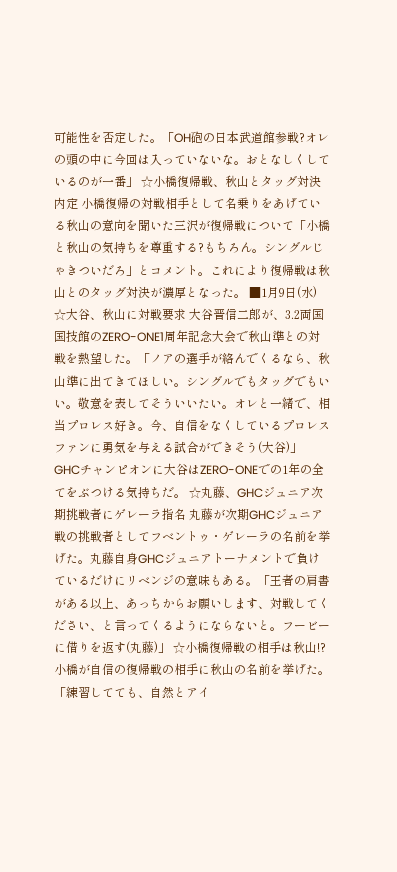可能性を否定した。「OH砲の日本武道館参戦?オレの頭の中に今回は入っていないな。おとなしくしているのが一番」 ☆小橋復帰戦、秋山とタッグ対決内定 小橋復帰の対戦相手として名乗りをあげている秋山の意向を聞いた三沢が復帰戦について「小橋と秋山の気持ちを尊重する?もちろん。シングルじゃきついだろ」とコメント。これにより復帰戦は秋山とのタッグ対決が濃厚となった。 ■1月9日(水) ☆大谷、秋山に対戦要求 大谷晋信二郎が、3.2両国国技館のZERO-ONE1周年記念大会で秋山準との対戦を熱望した。「ノアの選手が絡んでくるなら、秋山準に出てきてほしい。シングルでもタッグでもいい。敬意を表してそういいたい。オレと一緒で、相当プロレス好き。今、自信をなくしているプロレスファンに勇気を与える試合ができそう(大谷)」 GHCチャンピオンに大谷はZERO-ONEでの1年の全てをぶつける気持ちだ。 ☆丸藤、GHCジュニア次期挑戦者にゲレーラ指名 丸藤が次期GHCジュニア戦の挑戦者としてフベントゥ・ゲレーラの名前を挙げた。丸藤自身GHCジュニアトーナメントで負けているだけにリベンジの意味もある。「王者の肩書がある以上、あっちからお願いします、対戦してください、と言ってくるようにならないと。フービーに借りを返す(丸藤)」 ☆小橋復帰戦の相手は秋山!? 小橋が自信の復帰戦の相手に秋山の名前を挙げた。「練習してても、自然とアイ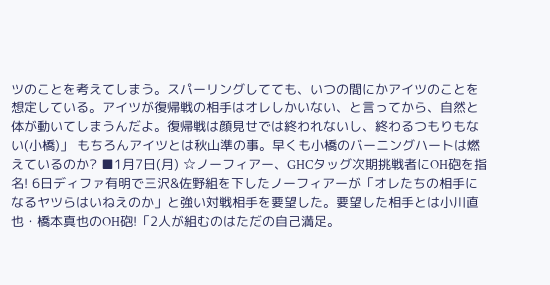ツのことを考えてしまう。スパーリングしてても、いつの間にかアイツのことを想定している。アイツが復帰戦の相手はオレしかいない、と言ってから、自然と体が動いてしまうんだよ。復帰戦は顔見せでは終われないし、終わるつもりもない(小橋)」 もちろんアイツとは秋山準の事。早くも小橋のバーニングハートは燃えているのか? ■1月7日(月) ☆ノーフィアー、GHCタッグ次期挑戦者にOH砲を指名! 6日ディファ有明で三沢&佐野組を下したノーフィアーが「オレたちの相手になるヤツらはいねえのか」と強い対戦相手を要望した。要望した相手とは小川直也・橋本真也のOH砲!「2人が組むのはただの自己満足。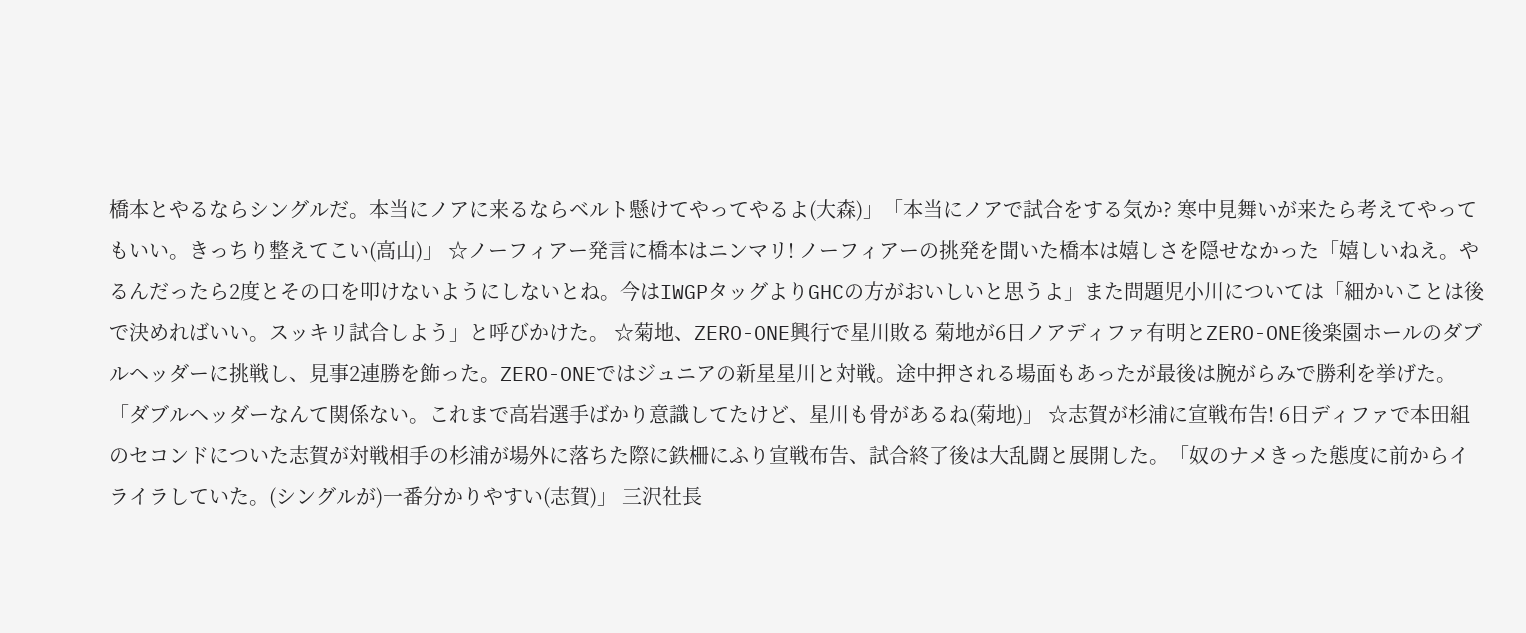橋本とやるならシングルだ。本当にノアに来るならベルト懸けてやってやるよ(大森)」「本当にノアで試合をする気か? 寒中見舞いが来たら考えてやってもいい。きっちり整えてこい(高山)」 ☆ノーフィアー発言に橋本はニンマリ! ノーフィアーの挑発を聞いた橋本は嬉しさを隠せなかった「嬉しいねえ。やるんだったら2度とその口を叩けないようにしないとね。今はIWGPタッグよりGHCの方がおいしいと思うよ」また問題児小川については「細かいことは後で決めればいい。スッキリ試合しよう」と呼びかけた。 ☆菊地、ZERO-ONE興行で星川敗る 菊地が6日ノアディファ有明とZERO-ONE後楽園ホールのダブルヘッダーに挑戦し、見事2連勝を飾った。ZERO-ONEではジュニアの新星星川と対戦。途中押される場面もあったが最後は腕がらみで勝利を挙げた。「ダブルヘッダーなんて関係ない。これまで高岩選手ばかり意識してたけど、星川も骨があるね(菊地)」 ☆志賀が杉浦に宣戦布告! 6日ディファで本田組のセコンドについた志賀が対戦相手の杉浦が場外に落ちた際に鉄柵にふり宣戦布告、試合終了後は大乱闘と展開した。「奴のナメきった態度に前からイライラしていた。(シングルが)一番分かりやすい(志賀)」 三沢社長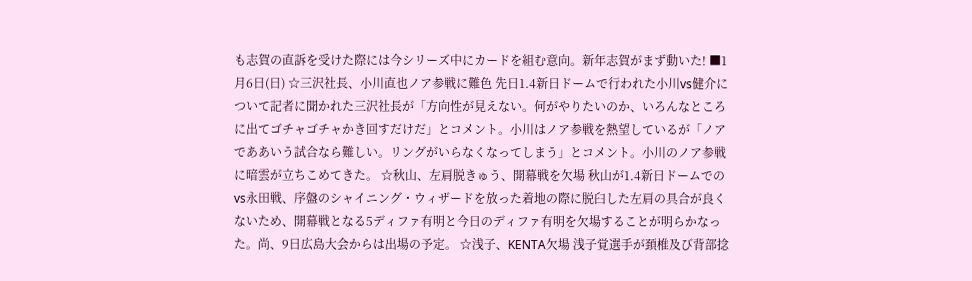も志賀の直訴を受けた際には今シリーズ中にカードを組む意向。新年志賀がまず動いた! ■1月6日(日) ☆三沢社長、小川直也ノア参戦に難色 先日1.4新日ドームで行われた小川vs健介について記者に聞かれた三沢社長が「方向性が見えない。何がやりたいのか、いろんなところに出てゴチャゴチャかき回すだけだ」とコメント。小川はノア参戦を熱望しているが「ノアでああいう試合なら難しい。リングがいらなくなってしまう」とコメント。小川のノア参戦に暗雲が立ちこめてきた。 ☆秋山、左肩脱きゅう、開幕戦を欠場 秋山が1.4新日ドームでのvs永田戦、序盤のシャイニング・ウィザードを放った着地の際に脱臼した左肩の具合が良くないため、開幕戦となる5ディファ有明と今日のディファ有明を欠場することが明らかなった。尚、9日広島大会からは出場の予定。 ☆浅子、KENTA欠場 浅子覚選手が頚椎及び背部捻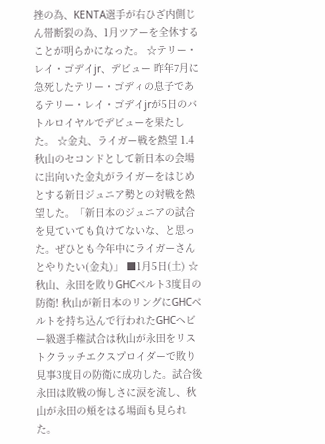挫の為、KENTA選手が右ひざ内側じん帯断裂の為、1月ツアーを全休することが明らかになった。 ☆テリー・レイ・ゴデイjr、デビュー 昨年7月に急死したテリー・ゴディの息子であるテリー・レイ・ゴデイjrが5日のバトルロイヤルでデビューを果たした。 ☆金丸、ライガー戦を熱望 1.4秋山のセコンドとして新日本の会場に出向いた金丸がライガーをはじめとする新日ジュニア勢との対戦を熱望した。「新日本のジュニアの試合を見ていても負けてないな、と思った。ぜひとも今年中にライガーさんとやりたい(金丸)」 ■1月5日(土) ☆秋山、永田を敗りGHCベルト3度目の防衛! 秋山が新日本のリングにGHCベルトを持ち込んで行われたGHCヘビー級選手権試合は秋山が永田をリストクラッチエクスプロイダーで敗り見事3度目の防衛に成功した。試合後永田は敗戦の悔しさに涙を流し、秋山が永田の頬をはる場面も見られた。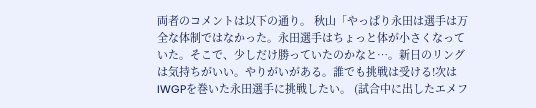両者のコメントは以下の通り。 秋山「やっぱり永田は選手は万全な体制ではなかった。永田選手はちょっと体が小さくなっていた。そこで、少しだけ勝っていたのかなと…。新日のリングは気持ちがいい。やりがいがある。誰でも挑戦は受ける!次はIWGPを巻いた永田選手に挑戦したい。 (試合中に出したエメフ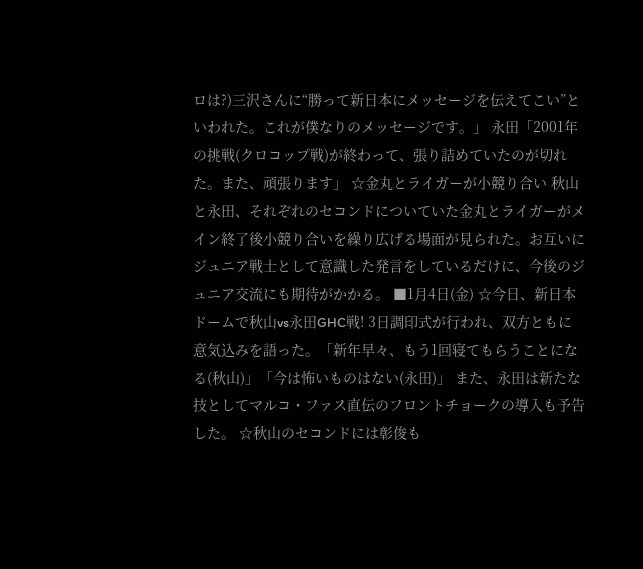ロは?)三沢さんに“勝って新日本にメッセージを伝えてこい”といわれた。これが僕なりのメッセージです。」 永田「2001年の挑戦(クロコップ戦)が終わって、張り詰めていたのが切れた。また、頑張ります」 ☆金丸とライガーが小競り合い 秋山と永田、それぞれのセコンドについていた金丸とライガーがメイン終了後小競り合いを繰り広げる場面が見られた。お互いにジュニア戦士として意識した発言をしているだけに、今後のジュニア交流にも期待がかかる。 ■1月4日(金) ☆今日、新日本ドームで秋山vs永田GHC戦! 3日調印式が行われ、双方ともに意気込みを語った。「新年早々、もう1回寝てもらうことになる(秋山)」「今は怖いものはない(永田)」 また、永田は新たな技としてマルコ・ファス直伝のフロントチョークの導入も予告した。 ☆秋山のセコンドには彰俊も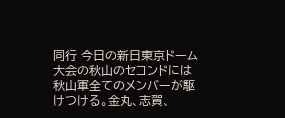同行 今日の新日東京ドーム大会の秋山のセコンドには秋山軍全てのメンバーが駆けつける。金丸、志賀、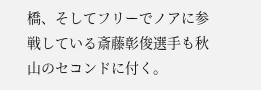橋、そしてフリーでノアに参戦している斎藤彰俊選手も秋山のセコンドに付く。